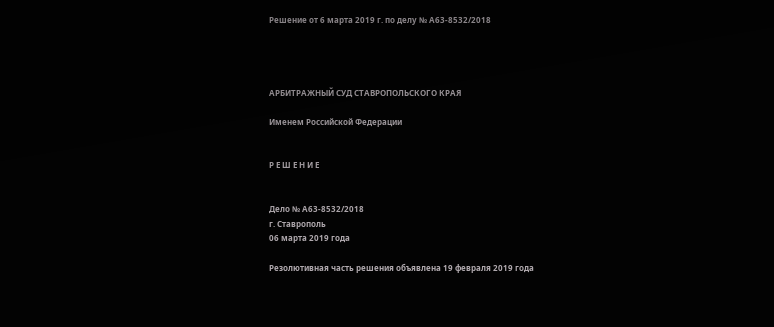Решение от 6 марта 2019 г. по делу № А63-8532/2018




АРБИТРАЖНЫЙ СУД СТАВРОПОЛЬСКОГО КРАЯ

Именем Российской Федерации


Р Е Ш Е Н И Е


Дело № А63-8532/2018
г. Ставрополь
06 марта 2019 года

Резолютивная часть решения объявлена 19 февраля 2019 года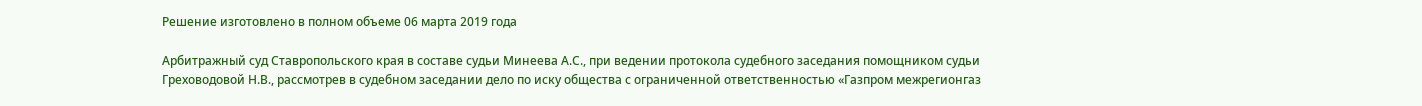Решение изготовлено в полном объеме 06 марта 2019 года

Арбитражный суд Ставропольского края в составе судьи Минеева А.С., при ведении протокола судебного заседания помощником судьи Греховодовой Н.В., рассмотрев в судебном заседании дело по иску общества с ограниченной ответственностью «Газпром межрегионгаз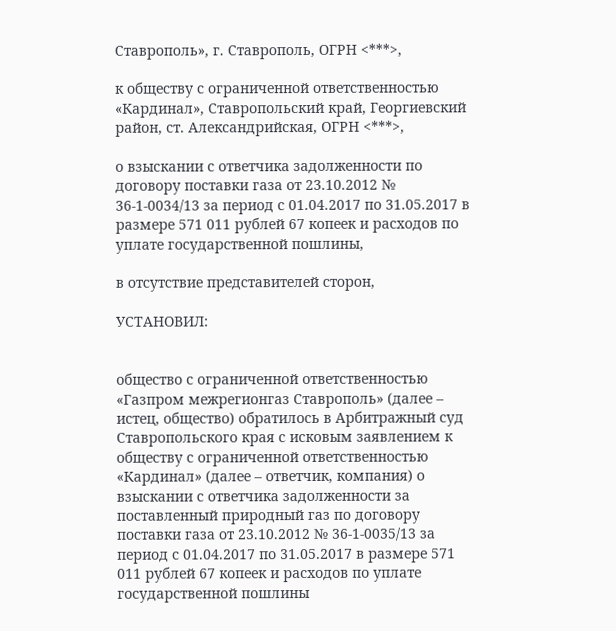Ставрополь», г. Ставрополь, ОГРН <***>,

к обществу с ограниченной ответственностью «Кардинал», Ставропольский край, Георгиевский район, ст. Александрийская, ОГРН <***>,

о взыскании с ответчика задолженности по договору поставки газа от 23.10.2012 № 36-1-0034/13 за период с 01.04.2017 по 31.05.2017 в размере 571 011 рублей 67 копеек и расходов по уплате государственной пошлины,

в отсутствие представителей сторон,

УСТАНОВИЛ:


общество с ограниченной ответственностью «Газпром межрегионгаз Ставрополь» (далее – истец, общество) обратилось в Арбитражный суд Ставропольского края с исковым заявлением к обществу с ограниченной ответственностью «Кардинал» (далее – ответчик, компания) о взыскании с ответчика задолженности за поставленный природный газ по договору поставки газа от 23.10.2012 № 36-1-0035/13 за период с 01.04.2017 по 31.05.2017 в размере 571 011 рублей 67 копеек и расходов по уплате государственной пошлины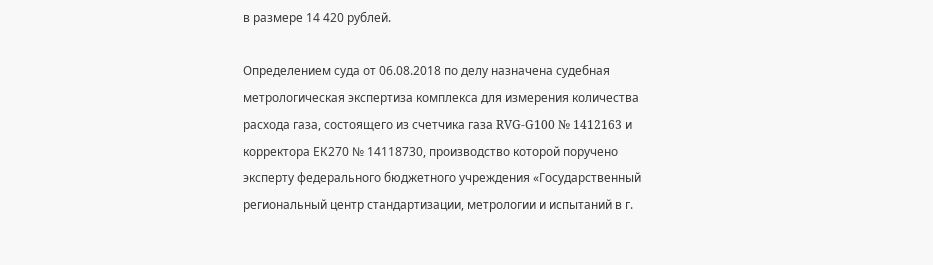в размере 14 420 рублей.

Определением суда от 06.08.2018 по делу назначена судебная метрологическая экспертиза комплекса для измерения количества расхода газа, состоящего из счетчика газа RVG-G100 № 1412163 и корректора ЕК270 № 14118730, производство которой поручено эксперту федерального бюджетного учреждения «Государственный региональный центр стандартизации, метрологии и испытаний в г.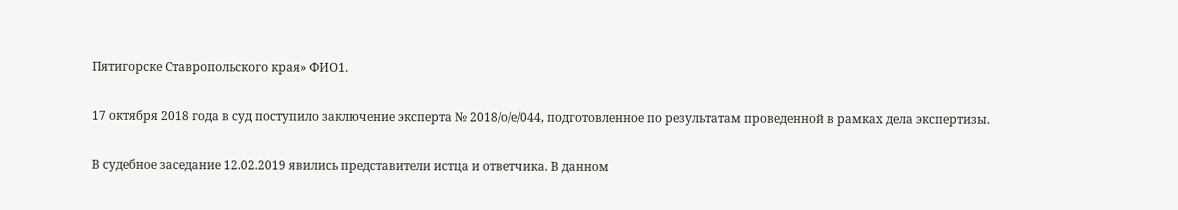Пятигорске Ставропольского края» ФИО1.

17 октября 2018 года в суд поступило заключение эксперта № 2018/о/е/044, подготовленное по результатам проведенной в рамках дела экспертизы.

В судебное заседание 12.02.2019 явились представители истца и ответчика. В данном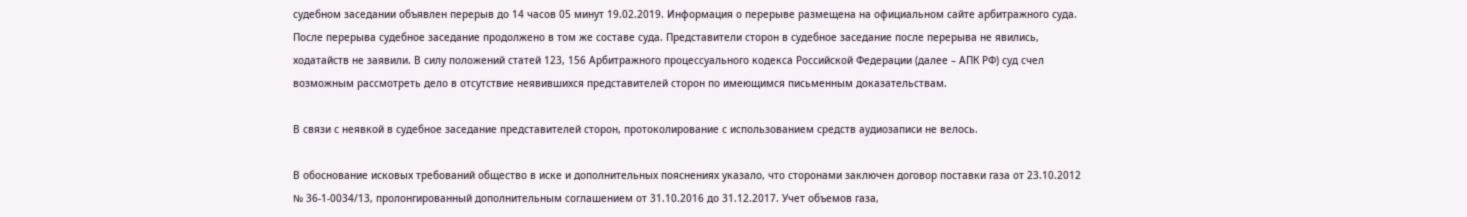судебном заседании объявлен перерыв до 14 часов 05 минут 19.02.2019. Информация о перерыве размещена на официальном сайте арбитражного суда. После перерыва судебное заседание продолжено в том же составе суда. Представители сторон в судебное заседание после перерыва не явились, ходатайств не заявили. В силу положений статей 123, 156 Арбитражного процессуального кодекса Российской Федерации (далее – АПК РФ) суд счел возможным рассмотреть дело в отсутствие неявившихся представителей сторон по имеющимся письменным доказательствам.

В связи с неявкой в судебное заседание представителей сторон, протоколирование с использованием средств аудиозаписи не велось.

В обоснование исковых требований общество в иске и дополнительных пояснениях указало, что сторонами заключен договор поставки газа от 23.10.2012 № 36-1-0034/13, пролонгированный дополнительным соглашением от 31.10.2016 до 31.12.2017. Учет объемов газа,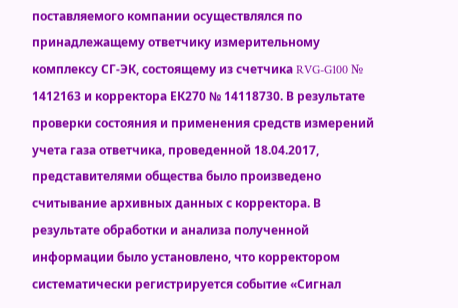поставляемого компании осуществлялся по принадлежащему ответчику измерительному комплексу СГ-ЭК, состоящему из счетчика RVG-G100 № 1412163 и корректора ЕК270 № 14118730. В результате проверки состояния и применения средств измерений учета газа ответчика, проведенной 18.04.2017, представителями общества было произведено считывание архивных данных с корректора. В результате обработки и анализа полученной информации было установлено, что корректором систематически регистрируется событие «Сигнал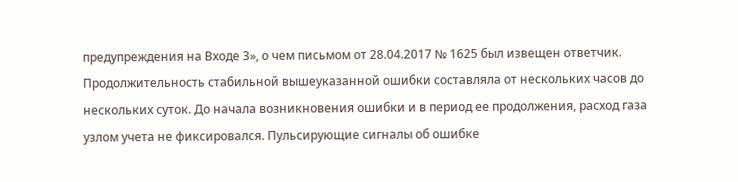предупреждения на Входе 3», о чем письмом от 28.04.2017 № 1625 был извещен ответчик. Продолжительность стабильной вышеуказанной ошибки составляла от нескольких часов до нескольких суток. До начала возникновения ошибки и в период ее продолжения, расход газа узлом учета не фиксировался. Пульсирующие сигналы об ошибке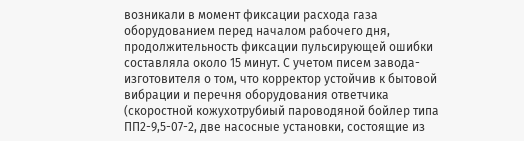возникали в момент фиксации расхода газа оборудованием перед началом рабочего дня, продолжительность фиксации пульсирующей ошибки составляла около 15 минут. С учетом писем завода-изготовителя о том, что корректор устойчив к бытовой вибрации и перечня оборудования ответчика (скоростной кожухотрубиый пароводяной бойлер типа ПП2-9,5-07-2, две насосные установки, состоящие из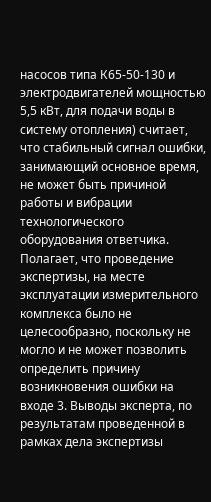насосов типа К65-50-130 и электродвигателей мощностью 5,5 кВт, для подачи воды в систему отопления) считает, что стабильный сигнал ошибки, занимающий основное время, не может быть причиной работы и вибрации технологического оборудования ответчика. Полагает, что проведение экспертизы, на месте эксплуатации измерительного комплекса было не целесообразно, поскольку не могло и не может позволить определить причину возникновения ошибки на входе 3. Выводы эксперта, по результатам проведенной в рамках дела экспертизы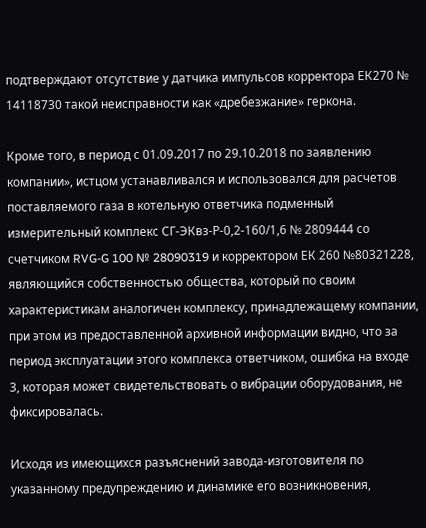подтверждают отсутствие у датчика импульсов корректора ЕК270 № 14118730 такой неисправности как «дребезжание» геркона.

Кроме того, в период с 01.09.2017 по 29.10.2018 по заявлению компании», истцом устанавливался и использовался для расчетов поставляемого газа в котельную ответчика подменный измерительный комплекс СГ-ЭКвз-Р-0,2-160/1,6 № 2809444 со счетчиком RVG-G 100 № 28090319 и корректором ЕК 260 №80321228, являющийся собственностью общества, который по своим характеристикам аналогичен комплексу, принадлежащему компании, при этом из предоставленной архивной информации видно, что за период эксплуатации этого комплекса ответчиком, ошибка на входе 3, которая может свидетельствовать о вибрации оборудования, не фиксировалась.

Исходя из имеющихся разъяснений завода-изготовителя по указанному предупреждению и динамике его возникновения,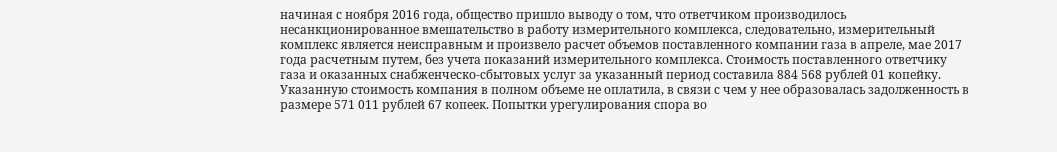начиная с ноября 2016 года, общество пришло выводу о том, что ответчиком производилось несанкционированное вмешательство в работу измерительного комплекса, следовательно, измерительный комплекс является неисправным и произвело расчет объемов поставленного компании газа в апреле, мае 2017 года расчетным путем, без учета показаний измерительного комплекса. Стоимость поставленного ответчику газа и оказанных снабженческо-сбытовых услуг за указанный период составила 884 568 рублей 01 копейку. Указанную стоимость компания в полном объеме не оплатила, в связи с чем у нее образовалась задолженность в размере 571 011 рублей 67 копеек. Попытки урегулирования спора во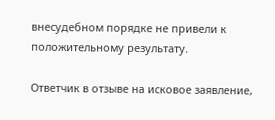внесудебном порядке не привели к положительному результату.

Ответчик в отзыве на исковое заявление,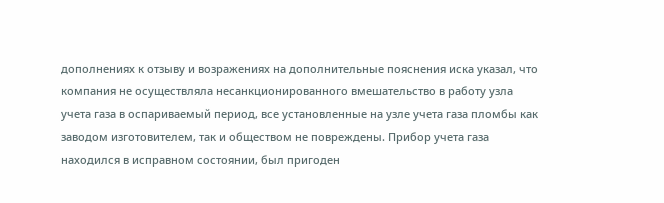дополнениях к отзыву и возражениях на дополнительные пояснения иска указал, что компания не осуществляла несанкционированного вмешательство в работу узла учета газа в оспариваемый период, все установленные на узле учета газа пломбы как заводом изготовителем, так и обществом не повреждены. Прибор учета газа находился в исправном состоянии, был пригоден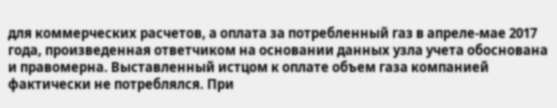для коммерческих расчетов, а оплата за потребленный газ в апреле-мае 2017 года, произведенная ответчиком на основании данных узла учета обоснована и правомерна. Выставленный истцом к оплате объем газа компанией фактически не потреблялся. При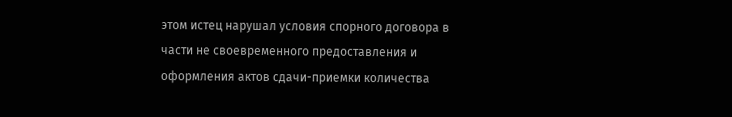этом истец нарушал условия спорного договора в части не своевременного предоставления и оформления актов сдачи-приемки количества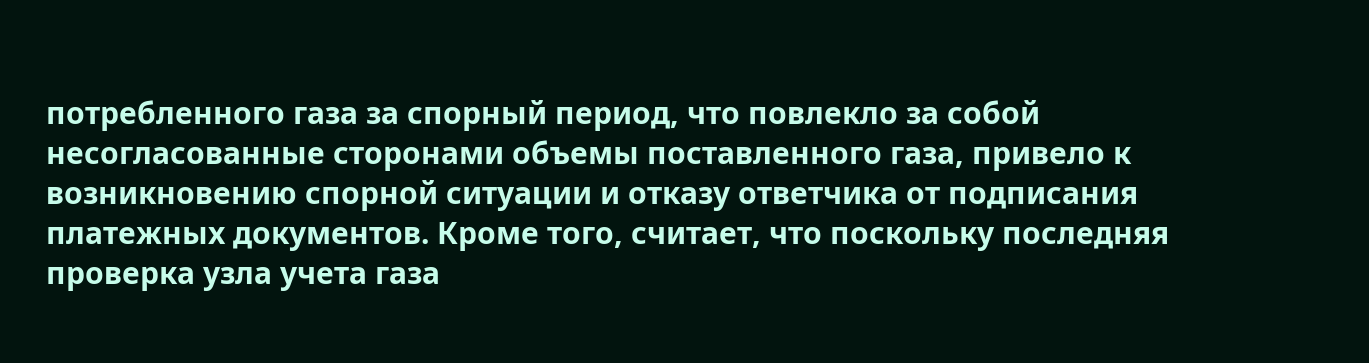потребленного газа за спорный период, что повлекло за собой несогласованные сторонами объемы поставленного газа, привело к возникновению спорной ситуации и отказу ответчика от подписания платежных документов. Кроме того, считает, что поскольку последняя проверка узла учета газа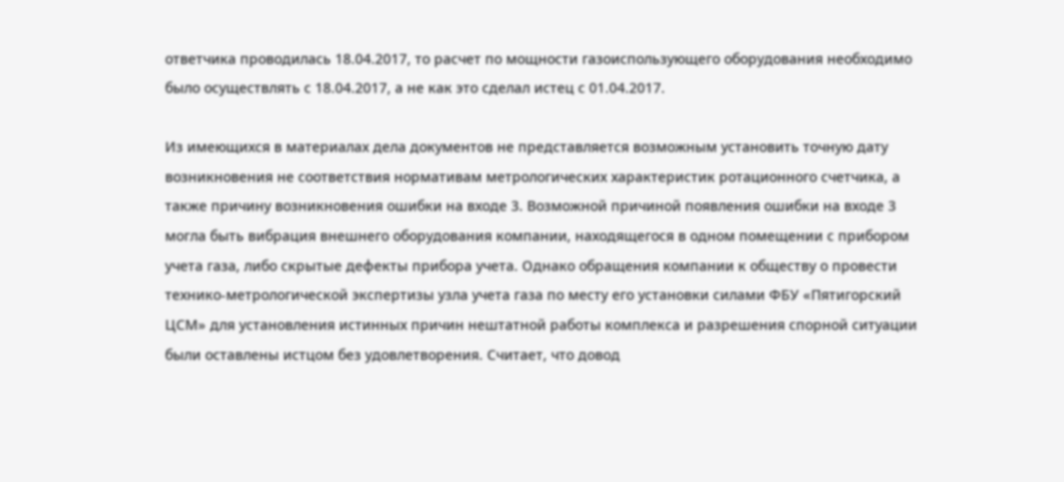ответчика проводилась 18.04.2017, то расчет по мощности газоиспользующего оборудования необходимо было осуществлять с 18.04.2017, а не как это сделал истец с 01.04.2017.

Из имеющихся в материалах дела документов не представляется возможным установить точную дату возникновения не соответствия нормативам метрологических характеристик ротационного счетчика, а также причину возникновения ошибки на входе 3. Возможной причиной появления ошибки на входе 3 могла быть вибрация внешнего оборудования компании, находящегося в одном помещении с прибором учета газа, либо скрытые дефекты прибора учета. Однако обращения компании к обществу о провести технико-метрологической экспертизы узла учета газа по месту его установки силами ФБУ «Пятигорский ЦСМ» для установления истинных причин нештатной работы комплекса и разрешения спорной ситуации были оставлены истцом без удовлетворения. Считает, что довод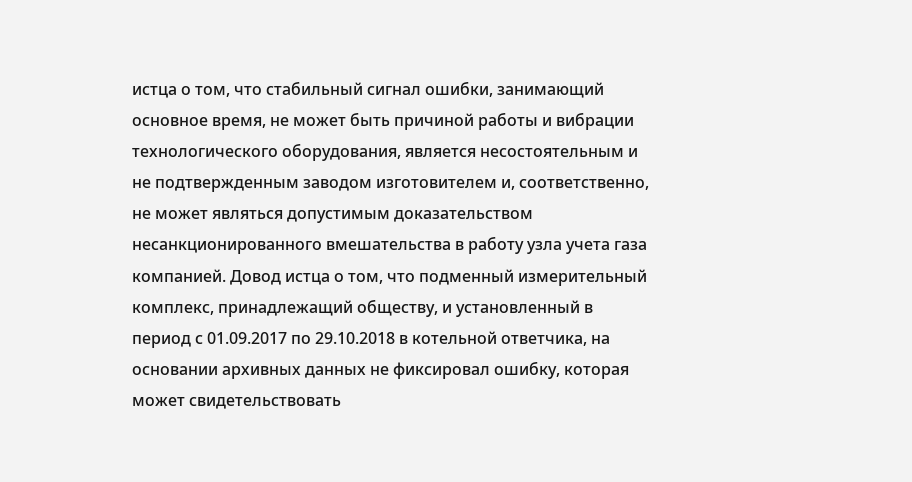истца о том, что стабильный сигнал ошибки, занимающий основное время, не может быть причиной работы и вибрации технологического оборудования, является несостоятельным и не подтвержденным заводом изготовителем и, соответственно, не может являться допустимым доказательством несанкционированного вмешательства в работу узла учета газа компанией. Довод истца о том, что подменный измерительный комплекс, принадлежащий обществу, и установленный в период с 01.09.2017 по 29.10.2018 в котельной ответчика, на основании архивных данных не фиксировал ошибку, которая может свидетельствовать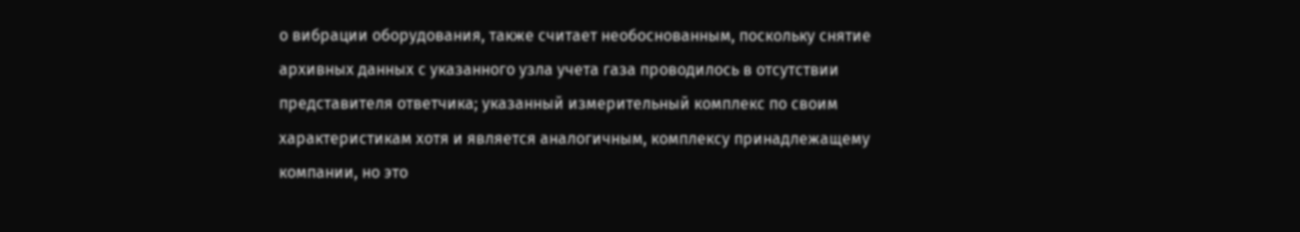о вибрации оборудования, также считает необоснованным, поскольку снятие архивных данных с указанного узла учета газа проводилось в отсутствии представителя ответчика; указанный измерительный комплекс по своим характеристикам хотя и является аналогичным, комплексу принадлежащему компании, но это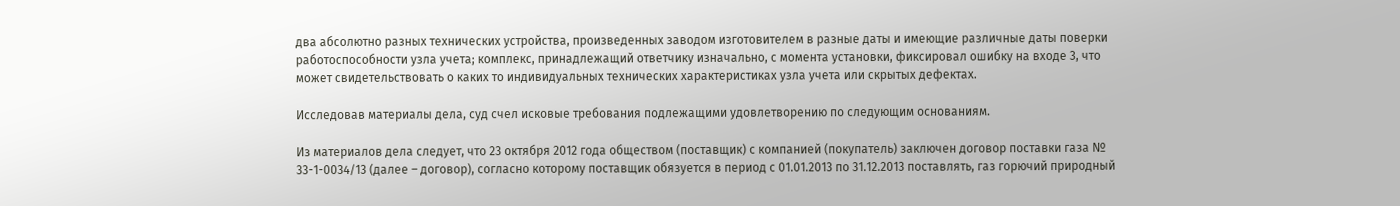два абсолютно разных технических устройства, произведенных заводом изготовителем в разные даты и имеющие различные даты поверки работоспособности узла учета; комплекс, принадлежащий ответчику изначально, с момента установки, фиксировал ошибку на входе 3, что может свидетельствовать о каких то индивидуальных технических характеристиках узла учета или скрытых дефектах.

Исследовав материалы дела, суд счел исковые требования подлежащими удовлетворению по следующим основаниям.

Из материалов дела следует, что 23 октября 2012 года обществом (поставщик) с компанией (покупатель) заключен договор поставки газа № 33-1-0034/13 (далее – договор), согласно которому поставщик обязуется в период с 01.01.2013 по 31.12.2013 поставлять, газ горючий природный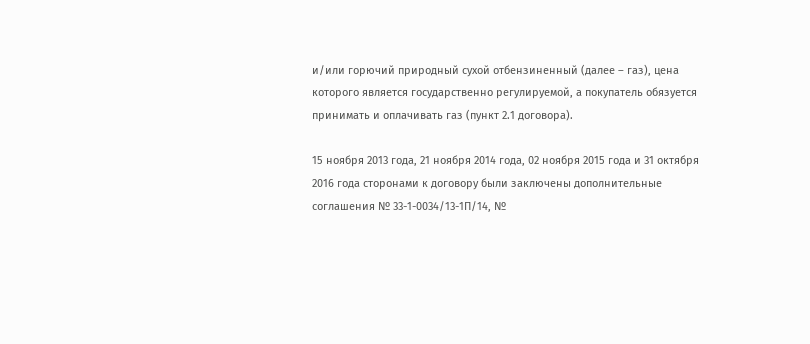и/или горючий природный сухой отбензиненный (далее – газ), цена которого является государственно регулируемой, а покупатель обязуется принимать и оплачивать газ (пункт 2.1 договора).

15 ноября 2013 года, 21 ноября 2014 года, 02 ноября 2015 года и 31 октября 2016 года сторонами к договору были заключены дополнительные соглашения № 33-1-0034/13-1П/14, №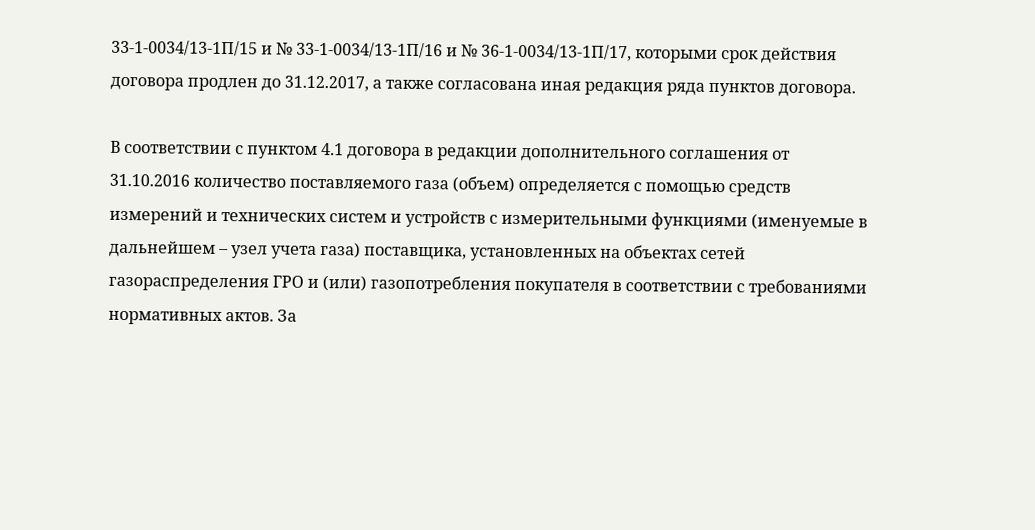33-1-0034/13-1П/15 и № 33-1-0034/13-1П/16 и № 36-1-0034/13-1П/17, которыми срок действия договора продлен до 31.12.2017, а также согласована иная редакция ряда пунктов договора.

В соответствии с пунктом 4.1 договора в редакции дополнительного соглашения от 31.10.2016 количество поставляемого газа (объем) определяется с помощью средств измерений и технических систем и устройств с измерительными функциями (именуемые в дальнейшем – узел учета газа) поставщика, установленных на объектах сетей газораспределения ГРО и (или) газопотребления покупателя в соответствии с требованиями нормативных актов. За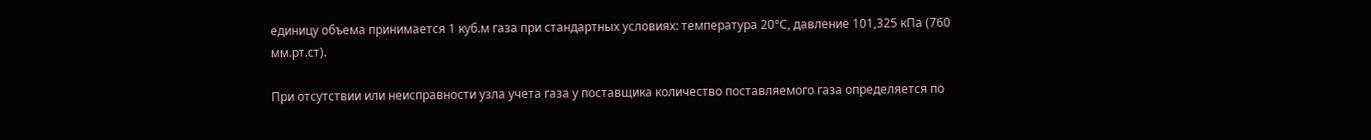единицу объема принимается 1 куб.м газа при стандартных условиях: температура 20°С, давление 101,325 кПа (760 мм.рт.ст).

При отсутствии или неисправности узла учета газа у поставщика количество поставляемого газа определяется по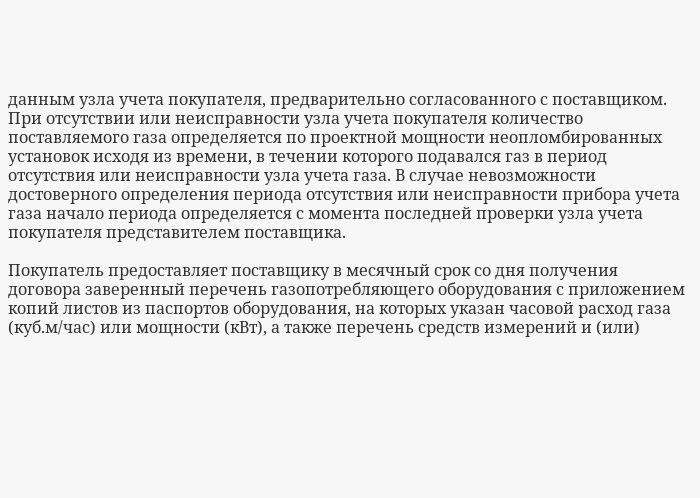данным узла учета покупателя, предварительно согласованного с поставщиком. При отсутствии или неисправности узла учета покупателя количество поставляемого газа определяется по проектной мощности неопломбированных установок исходя из времени, в течении которого подавался газ в период отсутствия или неисправности узла учета газа. В случае невозможности достоверного определения периода отсутствия или неисправности прибора учета газа начало периода определяется с момента последней проверки узла учета покупателя представителем поставщика.

Покупатель предоставляет поставщику в месячный срок со дня получения договора заверенный перечень газопотребляющего оборудования с приложением копий листов из паспортов оборудования, на которых указан часовой расход газа (куб.м/час) или мощности (кВт), а также перечень средств измерений и (или)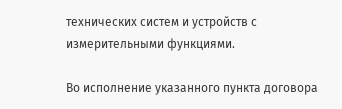технических систем и устройств с измерительными функциями.

Во исполнение указанного пункта договора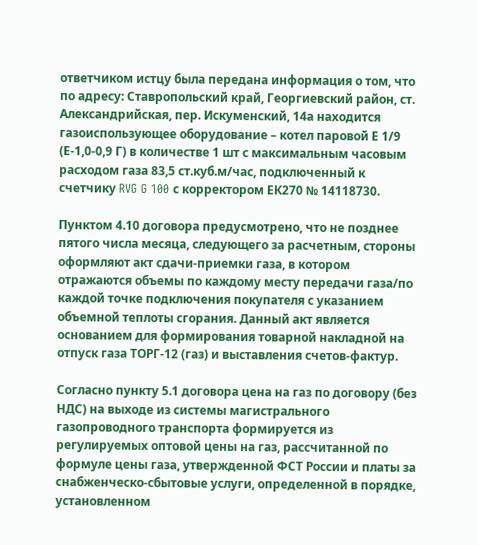ответчиком истцу была передана информация о том, что по адресу: Ставропольский край, Георгиевский район, ст. Александрийская, пер. Искуменский, 14а находится газоиспользующее оборудование – котел паровой Е 1/9 (Е-1,0-0,9 Г) в количестве 1 шт с максимальным часовым расходом газа 83,5 ст.куб.м/час, подключенный к счетчику RVG G 100 с корректором ЕК270 № 14118730.

Пунктом 4.10 договора предусмотрено, что не позднее пятого числа месяца, следующего за расчетным, стороны оформляют акт сдачи-приемки газа, в котором отражаются объемы по каждому месту передачи газа/по каждой точке подключения покупателя с указанием объемной теплоты сгорания. Данный акт является основанием для формирования товарной накладной на отпуск газа ТОРГ-12 (газ) и выставления счетов-фактур.

Согласно пункту 5.1 договора цена на газ по договору (без НДС) на выходе из системы магистрального газопроводного транспорта формируется из регулируемых оптовой цены на газ, рассчитанной по формуле цены газа, утвержденной ФСТ России и платы за снабженческо-сбытовые услуги, определенной в порядке, установленном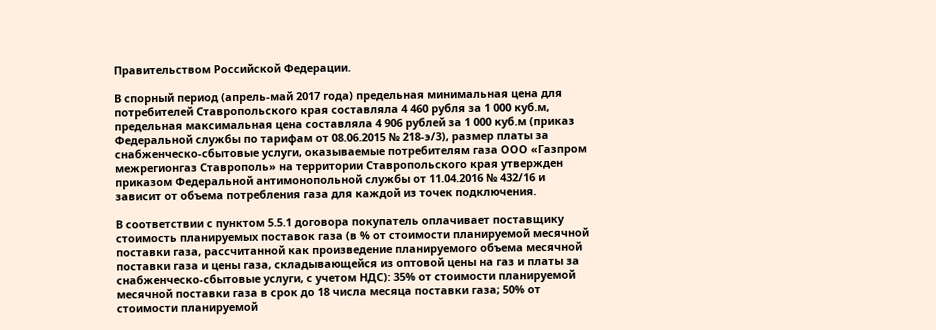Правительством Российской Федерации.

В спорный период (апрель-май 2017 года) предельная минимальная цена для потребителей Ставропольского края составляла 4 460 рубля за 1 000 куб.м, предельная максимальная цена составляла 4 906 рублей за 1 000 куб.м (приказ Федеральной службы по тарифам от 08.06.2015 № 218-э/3), размер платы за снабженческо-сбытовые услуги, оказываемые потребителям газа ООО «Газпром межрегионгаз Ставрополь» на территории Ставропольского края утвержден приказом Федеральной антимонопольной службы от 11.04.2016 № 432/16 и зависит от объема потребления газа для каждой из точек подключения.

В соответствии с пунктом 5.5.1 договора покупатель оплачивает поставщику стоимость планируемых поставок газа (в % от стоимости планируемой месячной поставки газа, рассчитанной как произведение планируемого объема месячной поставки газа и цены газа, складывающейся из оптовой цены на газ и платы за снабженческо-сбытовые услуги, с учетом НДС): 35% от стоимости планируемой месячной поставки газа в срок до 18 числа месяца поставки газа; 50% от стоимости планируемой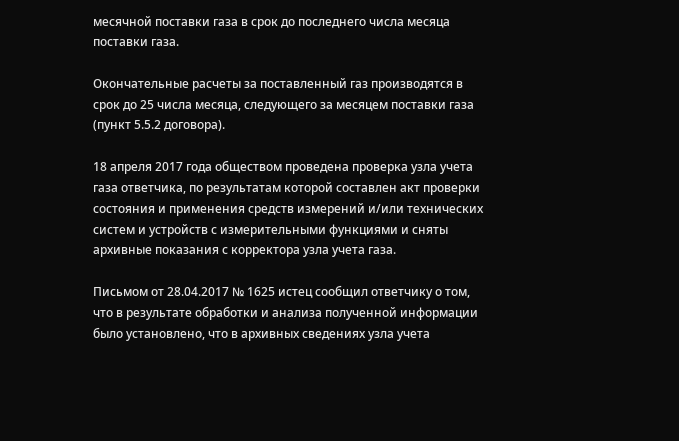месячной поставки газа в срок до последнего числа месяца поставки газа.

Окончательные расчеты за поставленный газ производятся в срок до 25 числа месяца, следующего за месяцем поставки газа (пункт 5.5.2 договора).

18 апреля 2017 года обществом проведена проверка узла учета газа ответчика, по результатам которой составлен акт проверки состояния и применения средств измерений и/или технических систем и устройств с измерительными функциями и сняты архивные показания с корректора узла учета газа.

Письмом от 28.04.2017 № 1625 истец сообщил ответчику о том, что в результате обработки и анализа полученной информации было установлено, что в архивных сведениях узла учета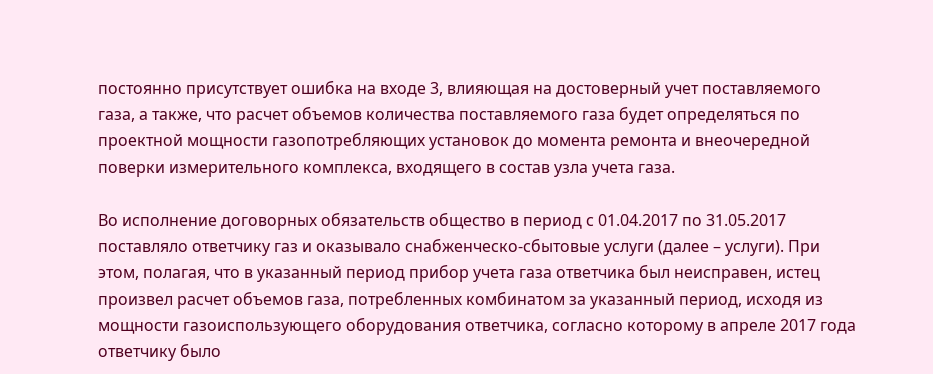постоянно присутствует ошибка на входе 3, влияющая на достоверный учет поставляемого газа, а также, что расчет объемов количества поставляемого газа будет определяться по проектной мощности газопотребляющих установок до момента ремонта и внеочередной поверки измерительного комплекса, входящего в состав узла учета газа.

Во исполнение договорных обязательств общество в период с 01.04.2017 по 31.05.2017 поставляло ответчику газ и оказывало снабженческо-сбытовые услуги (далее – услуги). При этом, полагая, что в указанный период прибор учета газа ответчика был неисправен, истец произвел расчет объемов газа, потребленных комбинатом за указанный период, исходя из мощности газоиспользующего оборудования ответчика, согласно которому в апреле 2017 года ответчику было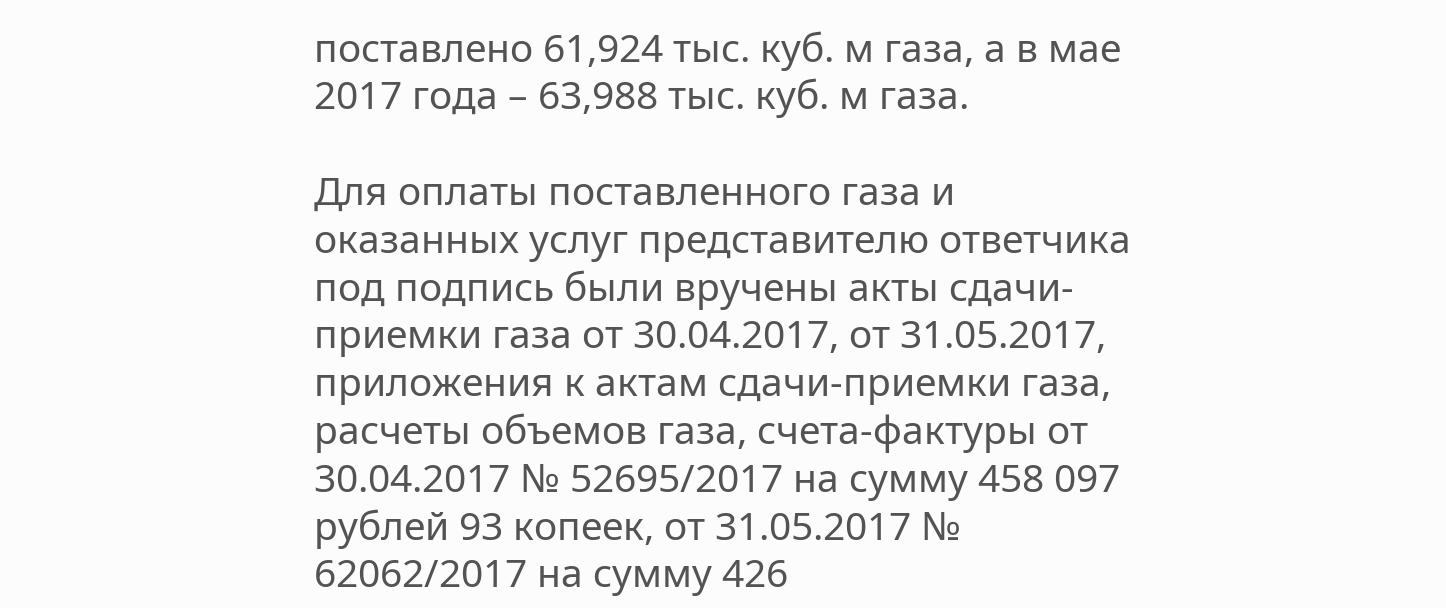поставлено 61,924 тыс. куб. м газа, а в мае 2017 года – 63,988 тыс. куб. м газа.

Для оплаты поставленного газа и оказанных услуг представителю ответчика под подпись были вручены акты сдачи-приемки газа от 30.04.2017, от 31.05.2017, приложения к актам сдачи-приемки газа, расчеты объемов газа, счета-фактуры от 30.04.2017 № 52695/2017 на сумму 458 097 рублей 93 копеек, от 31.05.2017 № 62062/2017 на сумму 426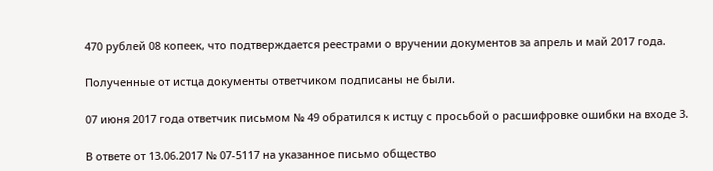470 рублей 08 копеек, что подтверждается реестрами о вручении документов за апрель и май 2017 года.

Полученные от истца документы ответчиком подписаны не были.

07 июня 2017 года ответчик письмом № 49 обратился к истцу с просьбой о расшифровке ошибки на входе 3.

В ответе от 13.06.2017 № 07-5117 на указанное письмо общество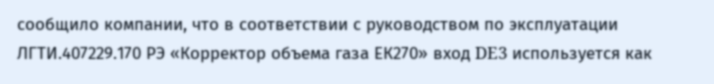сообщило компании, что в соответствии с руководством по эксплуатации ЛГТИ.407229.170 РЭ «Корректор объема газа ЕК270» вход DE3 используется как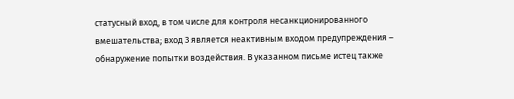статусный вход, в том числе для контроля несанкционированного вмешательства; вход 3 является неактивным входом предупреждения – обнаружение попытки воздействия. В указанном письме истец также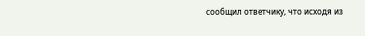сообщил ответчику, что исходя из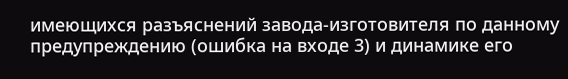имеющихся разъяснений завода-изготовителя по данному предупреждению (ошибка на входе 3) и динамике его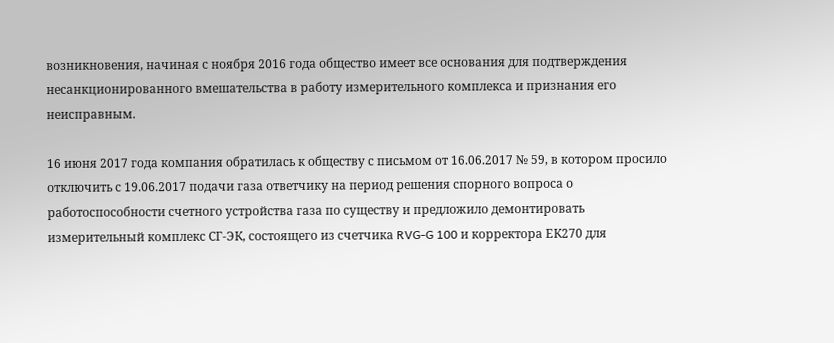возникновения, начиная с ноября 2016 года общество имеет все основания для подтверждения несанкционированного вмешательства в работу измерительного комплекса и признания его неисправным.

16 июня 2017 года компания обратилась к обществу с письмом от 16.06.2017 № 59, в котором просило отключить с 19.06.2017 подачи газа ответчику на период решения спорного вопроса о работоспособности счетного устройства газа по существу и предложило демонтировать измерительный комплекс СГ-ЭК, состоящего из счетчика RVG-G 100 и корректора ЕК270 для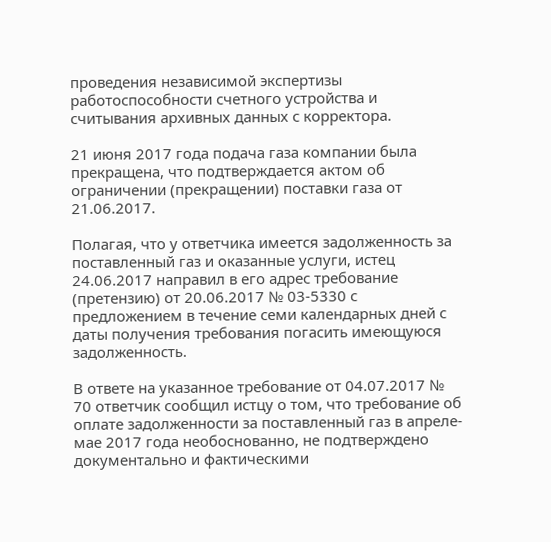проведения независимой экспертизы работоспособности счетного устройства и считывания архивных данных с корректора.

21 июня 2017 года подача газа компании была прекращена, что подтверждается актом об ограничении (прекращении) поставки газа от 21.06.2017.

Полагая, что у ответчика имеется задолженность за поставленный газ и оказанные услуги, истец 24.06.2017 направил в его адрес требование (претензию) от 20.06.2017 № 03-5330 с предложением в течение семи календарных дней с даты получения требования погасить имеющуюся задолженность.

В ответе на указанное требование от 04.07.2017 № 70 ответчик сообщил истцу о том, что требование об оплате задолженности за поставленный газ в апреле-мае 2017 года необоснованно, не подтверждено документально и фактическими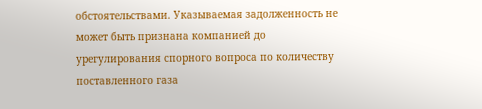обстоятельствами. Указываемая задолженность не может быть признана компанией до урегулирования спорного вопроса по количеству поставленного газа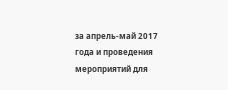за апрель-май 2017 года и проведения мероприятий для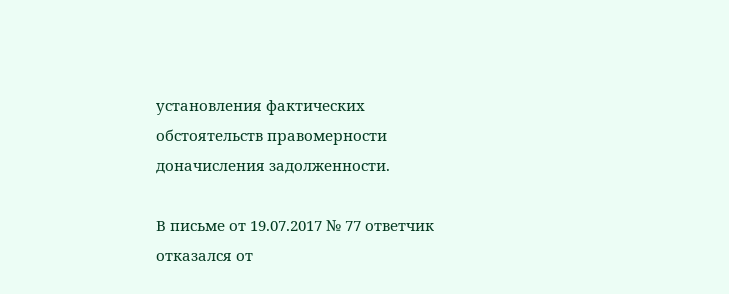установления фактических обстоятельств правомерности доначисления задолженности.

В письме от 19.07.2017 № 77 ответчик отказался от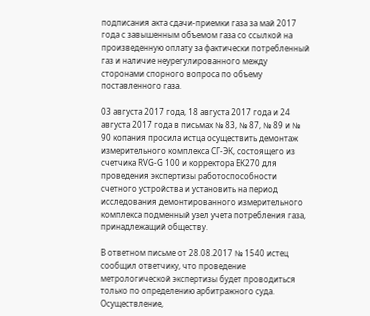подписания акта сдачи-приемки газа за май 2017 года с завышенным объемом газа со ссылкой на произведенную оплату за фактически потребленный газ и наличие неурегулированного между сторонами спорного вопроса по объему поставленного газа.

03 августа 2017 года, 18 августа 2017 года и 24 августа 2017 года в письмах № 83, № 87, № 89 и № 90 копания просила истца осуществить демонтаж измерительного комплекса СГ-ЭК, состоящего из счетчика RVG-G 100 и корректора ЕК270 для проведения экспертизы работоспособности счетного устройства и установить на период исследования демонтированного измерительного комплекса подменный узел учета потребления газа, принадлежащий обществу.

В ответном письме от 28.08.2017 № 1540 истец сообщил ответчику, что проведение метрологической экспертизы будет проводиться только по определению арбитражного суда. Осуществление,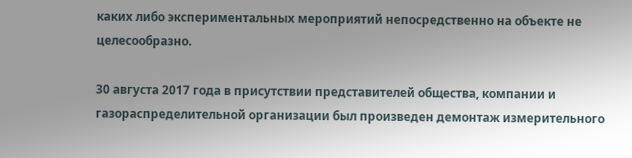каких либо экспериментальных мероприятий непосредственно на объекте не целесообразно.

30 августа 2017 года в присутствии представителей общества, компании и газораспределительной организации был произведен демонтаж измерительного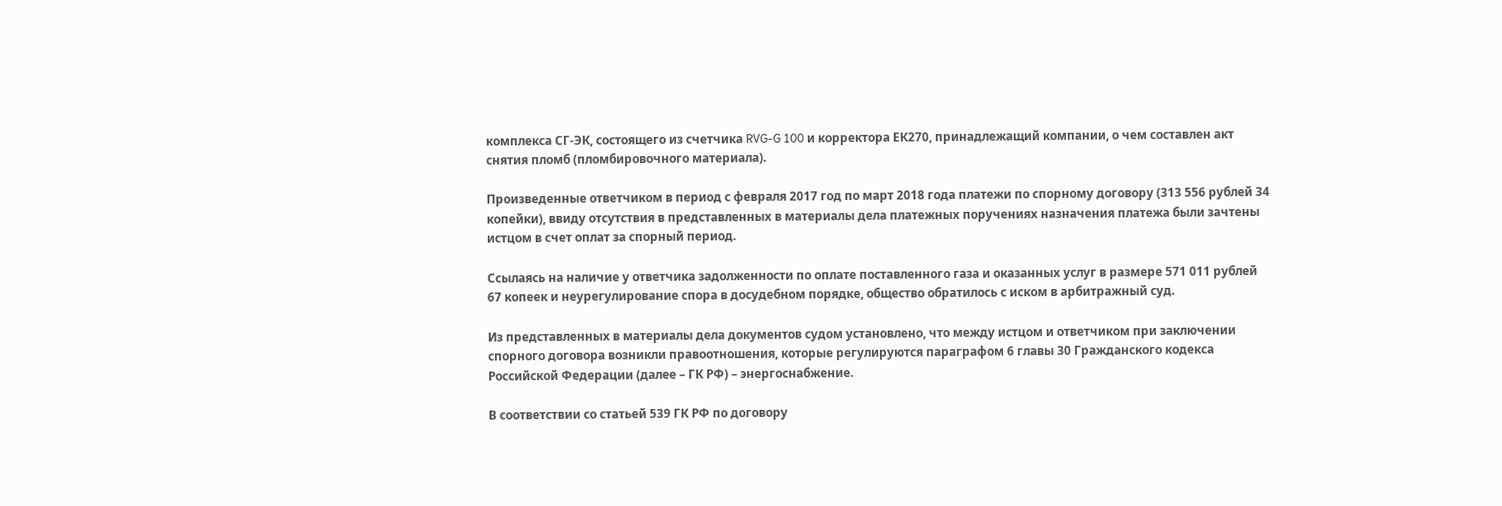комплекса СГ-ЭК, состоящего из счетчика RVG-G 100 и корректора ЕК270, принадлежащий компании, о чем составлен акт снятия пломб (пломбировочного материала).

Произведенные ответчиком в период с февраля 2017 год по март 2018 года платежи по спорному договору (313 556 рублей 34 копейки), ввиду отсутствия в представленных в материалы дела платежных поручениях назначения платежа были зачтены истцом в счет оплат за спорный период.

Ссылаясь на наличие у ответчика задолженности по оплате поставленного газа и оказанных услуг в размере 571 011 рублей 67 копеек и неурегулирование спора в досудебном порядке, общество обратилось с иском в арбитражный суд.

Из представленных в материалы дела документов судом установлено, что между истцом и ответчиком при заключении спорного договора возникли правоотношения, которые регулируются параграфом 6 главы 30 Гражданского кодекса Российской Федерации (далее – ГК РФ) – энергоснабжение.

В соответствии со статьей 539 ГК РФ по договору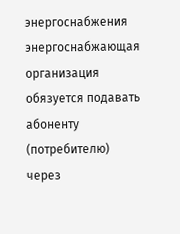энергоснабжения энергоснабжающая организация обязуется подавать абоненту (потребителю) через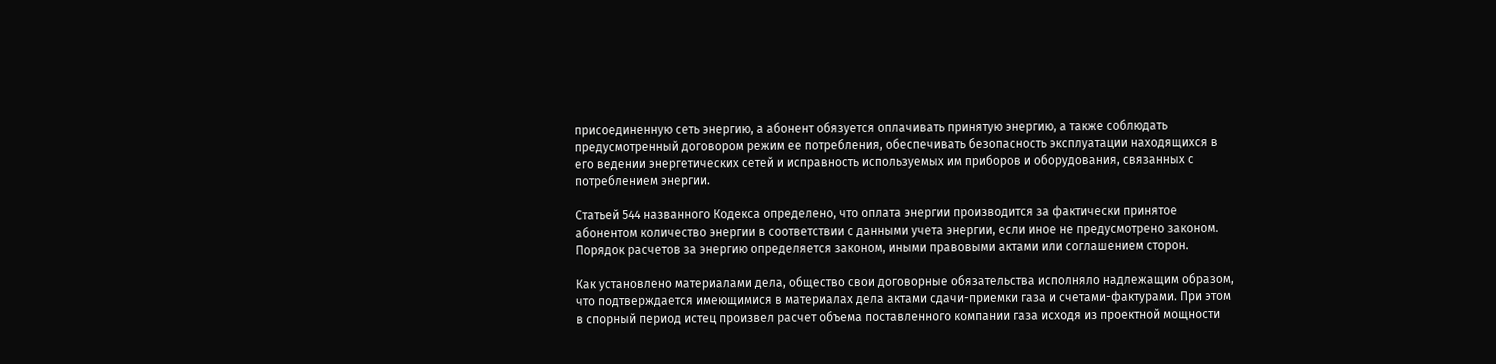присоединенную сеть энергию, а абонент обязуется оплачивать принятую энергию, а также соблюдать предусмотренный договором режим ее потребления, обеспечивать безопасность эксплуатации находящихся в его ведении энергетических сетей и исправность используемых им приборов и оборудования, связанных с потреблением энергии.

Статьей 544 названного Кодекса определено, что оплата энергии производится за фактически принятое абонентом количество энергии в соответствии с данными учета энергии, если иное не предусмотрено законом. Порядок расчетов за энергию определяется законом, иными правовыми актами или соглашением сторон.

Как установлено материалами дела, общество свои договорные обязательства исполняло надлежащим образом, что подтверждается имеющимися в материалах дела актами сдачи-приемки газа и счетами-фактурами. При этом в спорный период истец произвел расчет объема поставленного компании газа исходя из проектной мощности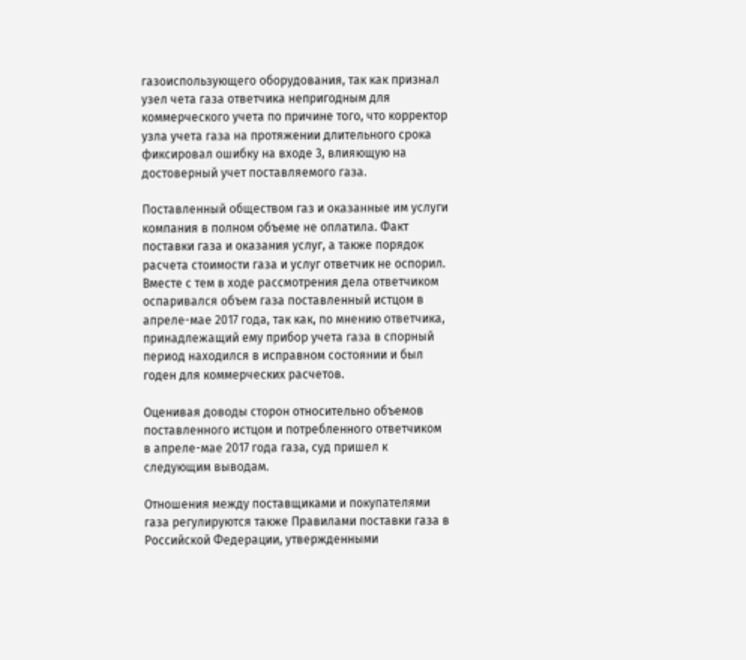газоиспользующего оборудования, так как признал узел чета газа ответчика непригодным для коммерческого учета по причине того, что корректор узла учета газа на протяжении длительного срока фиксировал ошибку на входе 3, влияющую на достоверный учет поставляемого газа.

Поставленный обществом газ и оказанные им услуги компания в полном объеме не оплатила. Факт поставки газа и оказания услуг, а также порядок расчета стоимости газа и услуг ответчик не оспорил. Вместе с тем в ходе рассмотрения дела ответчиком оспаривался объем газа поставленный истцом в апреле-мае 2017 года, так как, по мнению ответчика, принадлежащий ему прибор учета газа в спорный период находился в исправном состоянии и был годен для коммерческих расчетов.

Оценивая доводы сторон относительно объемов поставленного истцом и потребленного ответчиком в апреле-мае 2017 года газа, суд пришел к следующим выводам.

Отношения между поставщиками и покупателями газа регулируются также Правилами поставки газа в Российской Федерации, утвержденными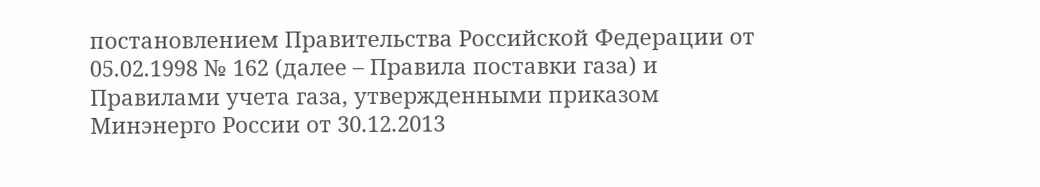постановлением Правительства Российской Федерации от 05.02.1998 № 162 (далее – Правила поставки газа) и Правилами учета газа, утвержденными приказом Минэнерго России от 30.12.2013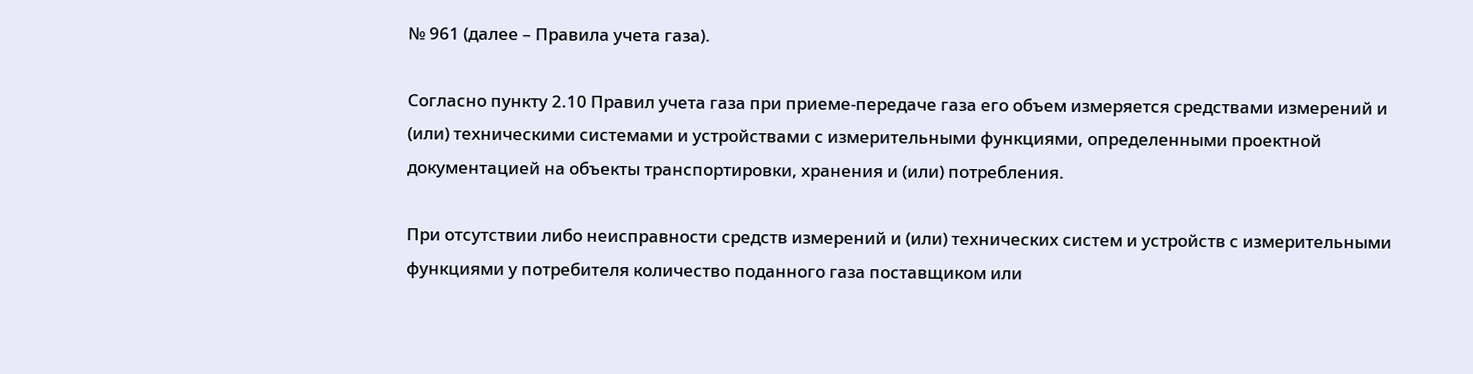№ 961 (далее – Правила учета газа).

Согласно пункту 2.10 Правил учета газа при приеме-передаче газа его объем измеряется средствами измерений и (или) техническими системами и устройствами с измерительными функциями, определенными проектной документацией на объекты транспортировки, хранения и (или) потребления.

При отсутствии либо неисправности средств измерений и (или) технических систем и устройств с измерительными функциями у потребителя количество поданного газа поставщиком или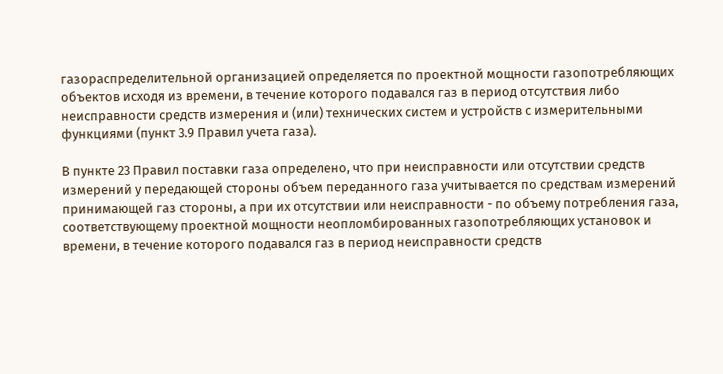газораспределительной организацией определяется по проектной мощности газопотребляющих объектов исходя из времени, в течение которого подавался газ в период отсутствия либо неисправности средств измерения и (или) технических систем и устройств с измерительными функциями (пункт 3.9 Правил учета газа).

В пункте 23 Правил поставки газа определено, что при неисправности или отсутствии средств измерений у передающей стороны объем переданного газа учитывается по средствам измерений принимающей газ стороны, а при их отсутствии или неисправности - по объему потребления газа, соответствующему проектной мощности неопломбированных газопотребляющих установок и времени, в течение которого подавался газ в период неисправности средств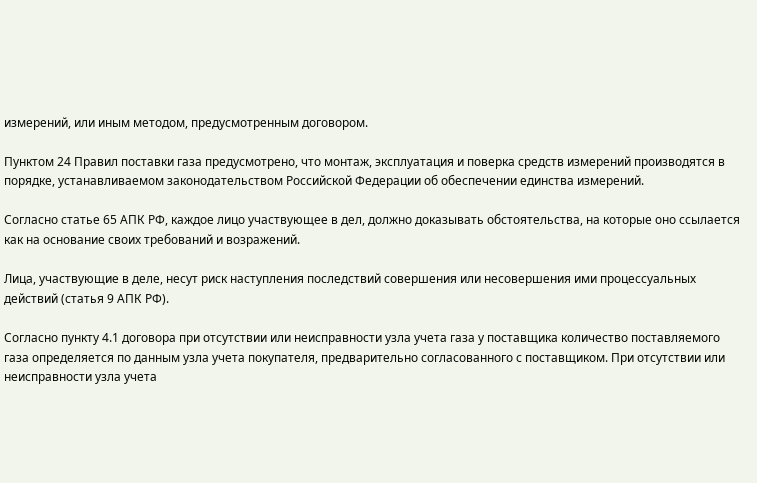измерений, или иным методом, предусмотренным договором.

Пунктом 24 Правил поставки газа предусмотрено, что монтаж, эксплуатация и поверка средств измерений производятся в порядке, устанавливаемом законодательством Российской Федерации об обеспечении единства измерений.

Согласно статье 65 АПК РФ, каждое лицо участвующее в дел, должно доказывать обстоятельства, на которые оно ссылается как на основание своих требований и возражений.

Лица, участвующие в деле, несут риск наступления последствий совершения или несовершения ими процессуальных действий (статья 9 АПК РФ).

Согласно пункту 4.1 договора при отсутствии или неисправности узла учета газа у поставщика количество поставляемого газа определяется по данным узла учета покупателя, предварительно согласованного с поставщиком. При отсутствии или неисправности узла учета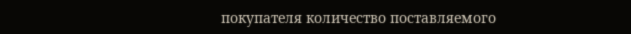покупателя количество поставляемого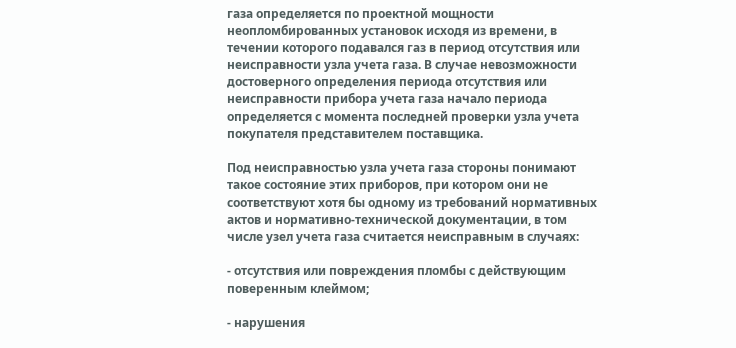газа определяется по проектной мощности неопломбированных установок исходя из времени, в течении которого подавался газ в период отсутствия или неисправности узла учета газа. В случае невозможности достоверного определения периода отсутствия или неисправности прибора учета газа начало периода определяется с момента последней проверки узла учета покупателя представителем поставщика.

Под неисправностью узла учета газа стороны понимают такое состояние этих приборов, при котором они не соответствуют хотя бы одному из требований нормативных актов и нормативно-технической документации, в том числе узел учета газа считается неисправным в случаях:

- отсутствия или повреждения пломбы с действующим поверенным клеймом;

- нарушения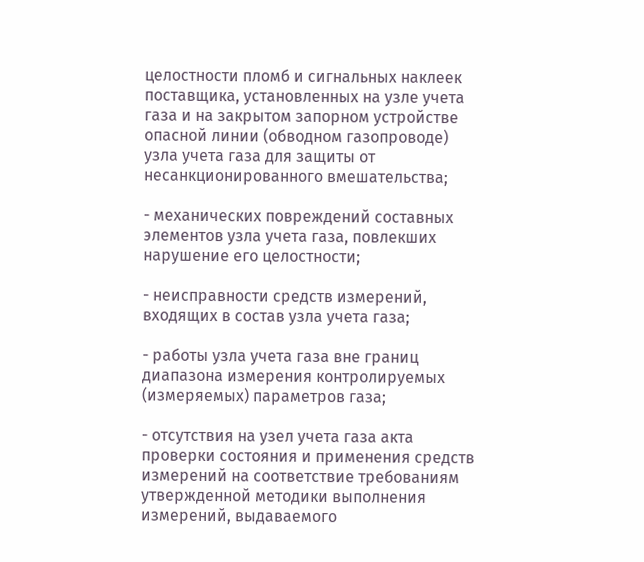целостности пломб и сигнальных наклеек поставщика, установленных на узле учета газа и на закрытом запорном устройстве опасной линии (обводном газопроводе) узла учета газа для защиты от несанкционированного вмешательства;

- механических повреждений составных элементов узла учета газа, повлекших нарушение его целостности;

- неисправности средств измерений, входящих в состав узла учета газа;

- работы узла учета газа вне границ диапазона измерения контролируемых (измеряемых) параметров газа;

- отсутствия на узел учета газа акта проверки состояния и применения средств измерений на соответствие требованиям утвержденной методики выполнения измерений, выдаваемого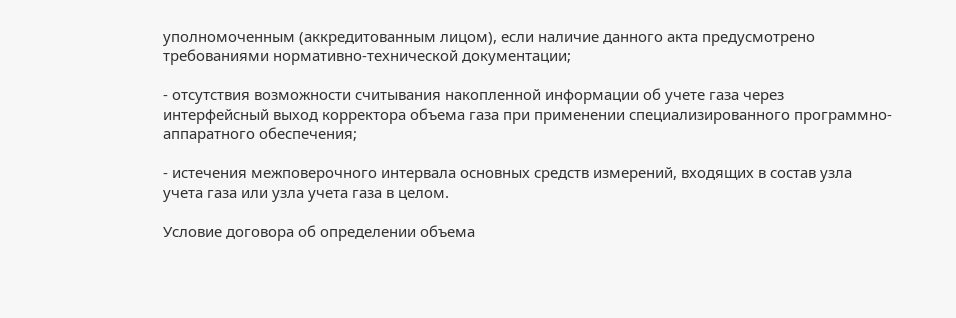уполномоченным (аккредитованным лицом), если наличие данного акта предусмотрено требованиями нормативно-технической документации;

- отсутствия возможности считывания накопленной информации об учете газа через интерфейсный выход корректора объема газа при применении специализированного программно-аппаратного обеспечения;

- истечения межповерочного интервала основных средств измерений, входящих в состав узла учета газа или узла учета газа в целом.

Условие договора об определении объема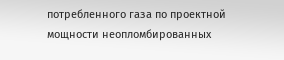потребленного газа по проектной мощности неопломбированных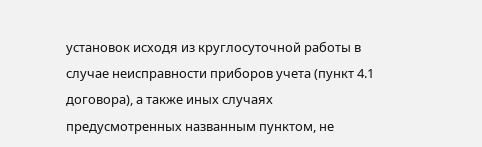установок исходя из круглосуточной работы в случае неисправности приборов учета (пункт 4.1 договора), а также иных случаях предусмотренных названным пунктом, не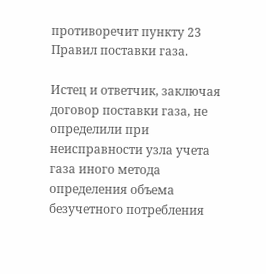противоречит пункту 23 Правил поставки газа.

Истец и ответчик, заключая договор поставки газа, не определили при неисправности узла учета газа иного метода определения объема безучетного потребления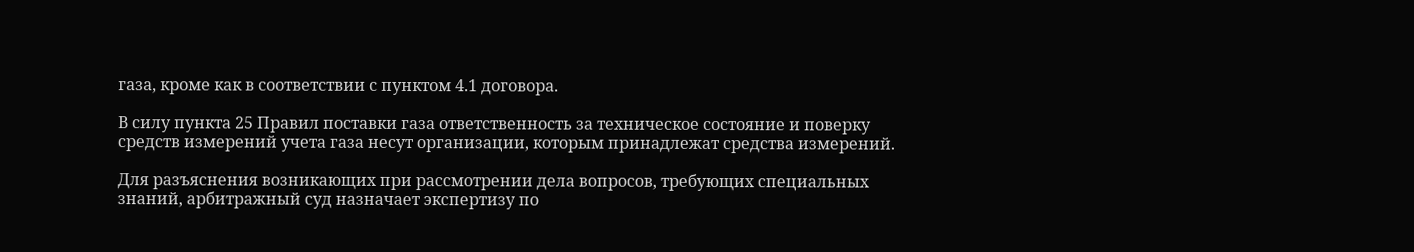газа, кроме как в соответствии с пунктом 4.1 договора.

В силу пункта 25 Правил поставки газа ответственность за техническое состояние и поверку средств измерений учета газа несут организации, которым принадлежат средства измерений.

Для разъяснения возникающих при рассмотрении дела вопросов, требующих специальных знаний, арбитражный суд назначает экспертизу по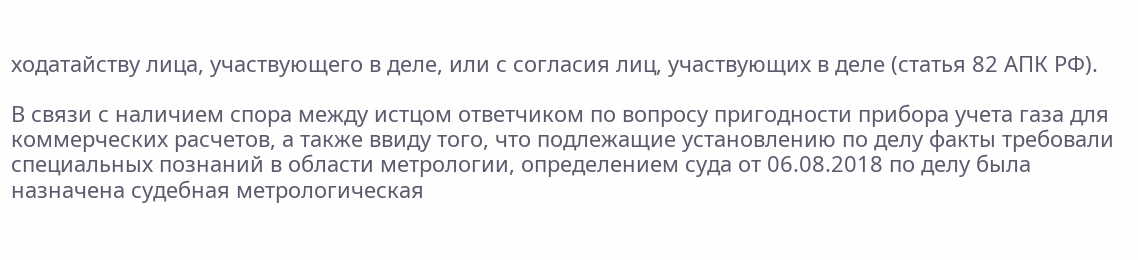ходатайству лица, участвующего в деле, или с согласия лиц, участвующих в деле (статья 82 АПК РФ).

В связи с наличием спора между истцом ответчиком по вопросу пригодности прибора учета газа для коммерческих расчетов, а также ввиду того, что подлежащие установлению по делу факты требовали специальных познаний в области метрологии, определением суда от 06.08.2018 по делу была назначена судебная метрологическая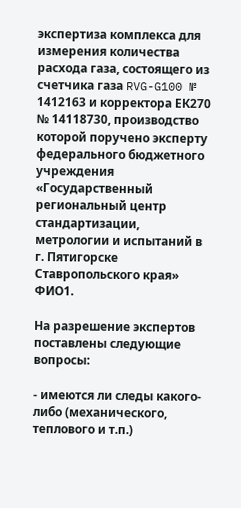экспертиза комплекса для измерения количества расхода газа, состоящего из счетчика газа RVG-G100 № 1412163 и корректора ЕК270 № 14118730, производство которой поручено эксперту федерального бюджетного учреждения «Государственный региональный центр стандартизации, метрологии и испытаний в г. Пятигорске Ставропольского края» ФИО1.

На разрешение экспертов поставлены следующие вопросы:

- имеются ли следы какого-либо (механического, теплового и т.п.)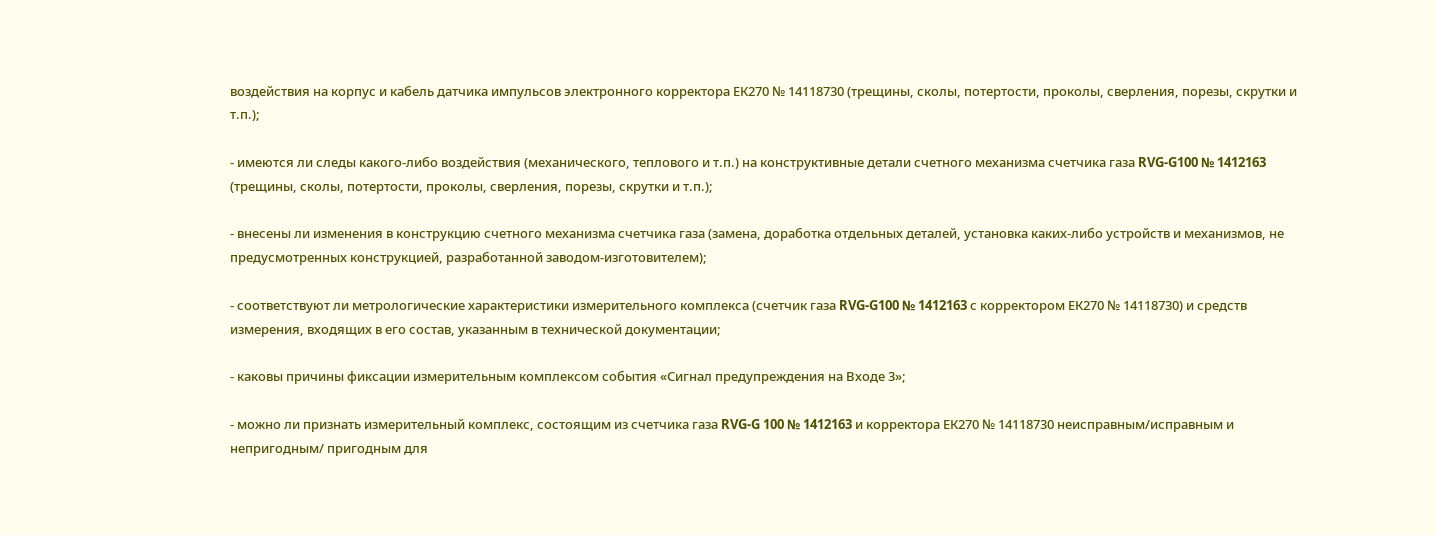воздействия на корпус и кабель датчика импульсов электронного корректора ЕК270 № 14118730 (трещины, сколы, потертости, проколы, сверления, порезы, скрутки и т.п.);

- имеются ли следы какого-либо воздействия (механического, теплового и т.п.) на конструктивные детали счетного механизма счетчика газа RVG-G100 № 1412163 (трещины, сколы, потертости, проколы, сверления, порезы, скрутки и т.п.);

- внесены ли изменения в конструкцию счетного механизма счетчика газа (замена, доработка отдельных деталей, установка каких-либо устройств и механизмов, не предусмотренных конструкцией, разработанной заводом-изготовителем);

- соответствуют ли метрологические характеристики измерительного комплекса (счетчик газа RVG-G100 № 1412163 с корректором ЕК270 № 14118730) и средств измерения, входящих в его состав, указанным в технической документации;

- каковы причины фиксации измерительным комплексом события «Сигнал предупреждения на Входе 3»;

- можно ли признать измерительный комплекс, состоящим из счетчика газа RVG-G 100 № 1412163 и корректора ЕК270 № 14118730 неисправным/исправным и непригодным/ пригодным для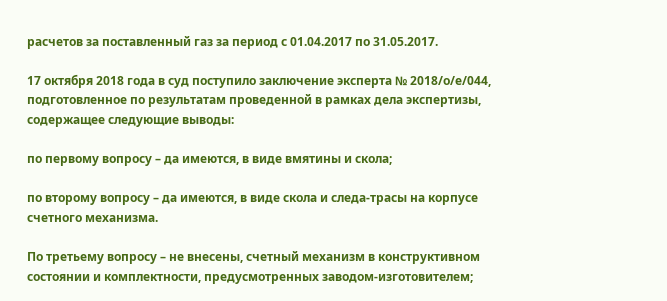расчетов за поставленный газ за период с 01.04.2017 по 31.05.2017.

17 октября 2018 года в суд поступило заключение эксперта № 2018/о/е/044, подготовленное по результатам проведенной в рамках дела экспертизы, содержащее следующие выводы:

по первому вопросу – да имеются, в виде вмятины и скола;

по второму вопросу – да имеются, в виде скола и следа-трасы на корпусе счетного механизма.

По третьему вопросу – не внесены, счетный механизм в конструктивном состоянии и комплектности, предусмотренных заводом-изготовителем;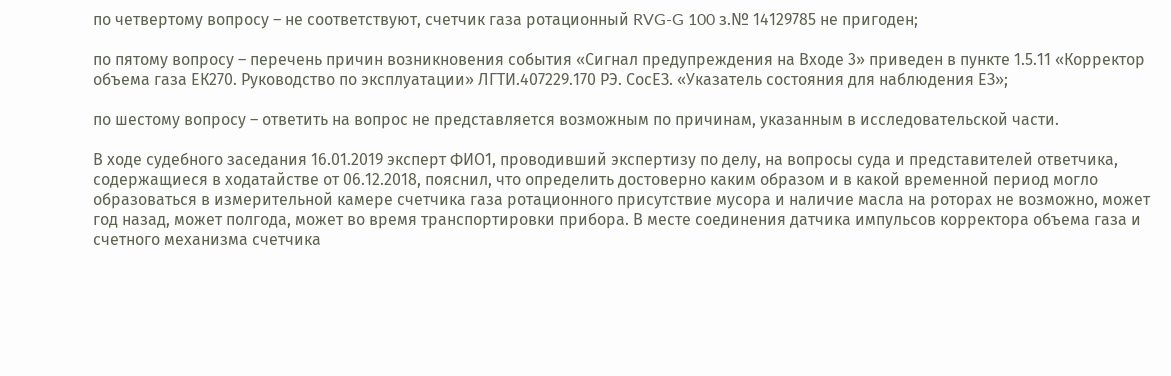по четвертому вопросу – не соответствуют, счетчик газа ротационный RVG-G 100 з.№ 14129785 не пригоден;

по пятому вопросу – перечень причин возникновения события «Сигнал предупреждения на Входе 3» приведен в пункте 1.5.11 «Корректор объема газа ЕК270. Руководство по эксплуатации» ЛГТИ.407229.170 РЭ. СосЕЗ. «Указатель состояния для наблюдения ЕЗ»;

по шестому вопросу – ответить на вопрос не представляется возможным по причинам, указанным в исследовательской части.

В ходе судебного заседания 16.01.2019 эксперт ФИО1, проводивший экспертизу по делу, на вопросы суда и представителей ответчика, содержащиеся в ходатайстве от 06.12.2018, пояснил, что определить достоверно каким образом и в какой временной период могло образоваться в измерительной камере счетчика газа ротационного присутствие мусора и наличие масла на роторах не возможно, может год назад, может полгода, может во время транспортировки прибора. В месте соединения датчика импульсов корректора объема газа и счетного механизма счетчика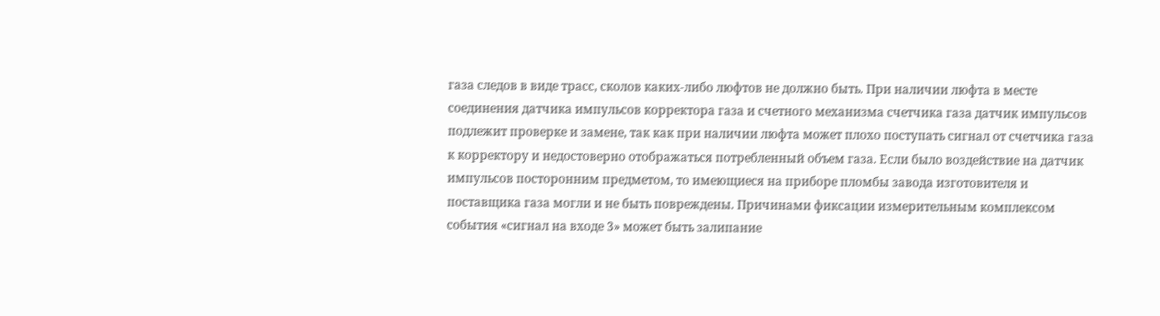газа следов в виде трасс, сколов каких-либо люфтов не должно быть. При наличии люфта в месте соединения датчика импульсов корректора газа и счетного механизма счетчика газа датчик импульсов подлежит проверке и замене, так как при наличии люфта может плохо поступать сигнал от счетчика газа к корректору и недостоверно отображаться потребленный объем газа. Если было воздействие на датчик импульсов посторонним предметом, то имеющиеся на приборе пломбы завода изготовителя и поставщика газа могли и не быть повреждены. Причинами фиксации измерительным комплексом события «сигнал на входе 3» может быть залипание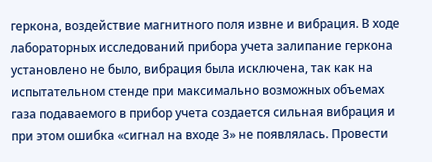геркона, воздействие магнитного поля извне и вибрация. В ходе лабораторных исследований прибора учета залипание геркона установлено не было, вибрация была исключена, так как на испытательном стенде при максимально возможных объемах газа подаваемого в прибор учета создается сильная вибрация и при этом ошибка «сигнал на входе 3» не появлялась. Провести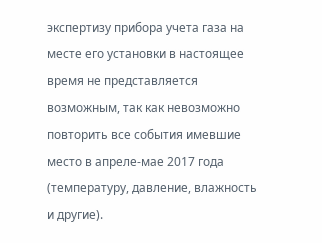экспертизу прибора учета газа на месте его установки в настоящее время не представляется возможным, так как невозможно повторить все события имевшие место в апреле-мае 2017 года (температуру, давление, влажность и другие).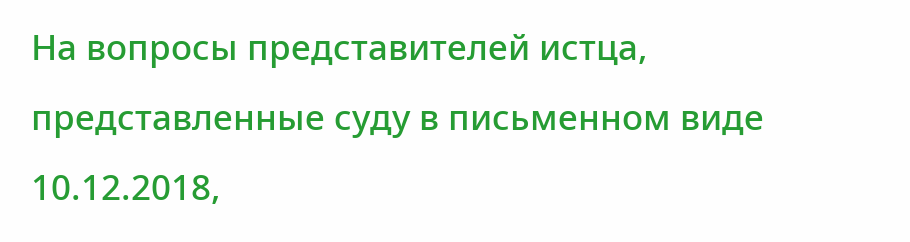На вопросы представителей истца, представленные суду в письменном виде 10.12.2018,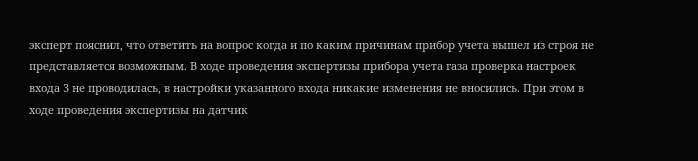эксперт пояснил, что ответить на вопрос когда и по каким причинам прибор учета вышел из строя не представляется возможным. В ходе проведения экспертизы прибора учета газа проверка настроек входа 3 не проводилась, в настройки указанного входа никакие изменения не вносились. При этом в ходе проведения экспертизы на датчик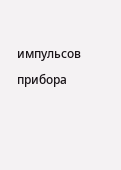импульсов прибора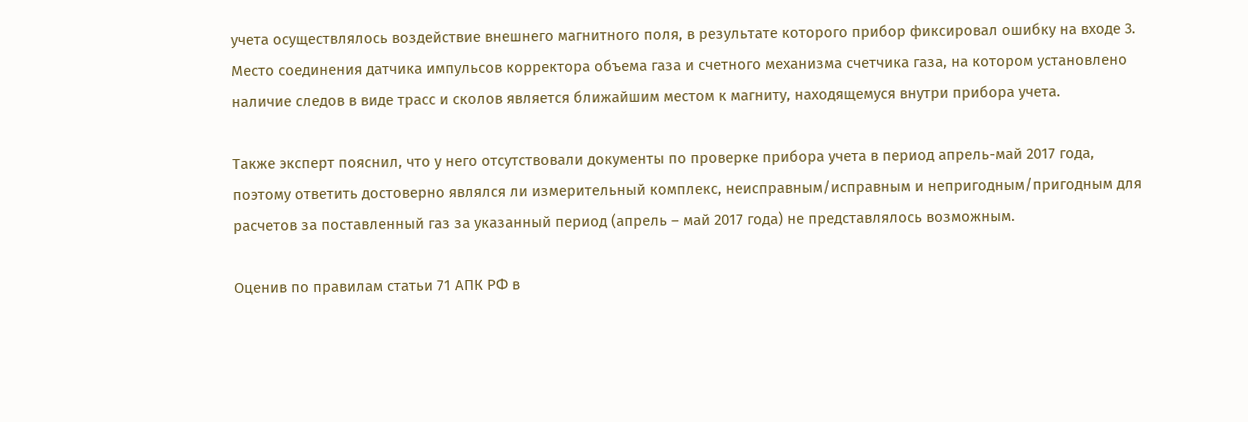учета осуществлялось воздействие внешнего магнитного поля, в результате которого прибор фиксировал ошибку на входе 3. Место соединения датчика импульсов корректора объема газа и счетного механизма счетчика газа, на котором установлено наличие следов в виде трасс и сколов является ближайшим местом к магниту, находящемуся внутри прибора учета.

Также эксперт пояснил, что у него отсутствовали документы по проверке прибора учета в период апрель-май 2017 года, поэтому ответить достоверно являлся ли измерительный комплекс, неисправным/исправным и непригодным/пригодным для расчетов за поставленный газ за указанный период (апрель – май 2017 года) не представлялось возможным.

Оценив по правилам статьи 71 АПК РФ в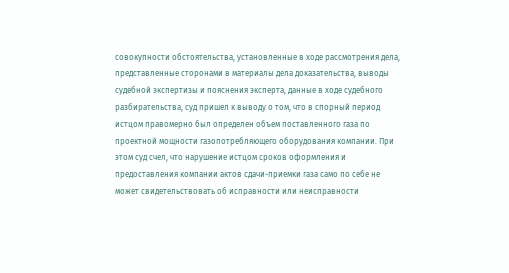совокупности обстоятельства, установленные в ходе рассмотрения дела, представленные сторонами в материалы дела доказательства, выводы судебной экспертизы и пояснения эксперта, данные в ходе судебного разбирательства, суд пришел к выводу о том, что в спорный период истцом правомерно был определен объем поставленного газа по проектной мощности газопотребляющего оборудования компании. При этом суд счел, что нарушение истцом сроков оформления и предоставления компании актов сдачи-приемки газа само по себе не может свидетельствовать об исправности или неисправности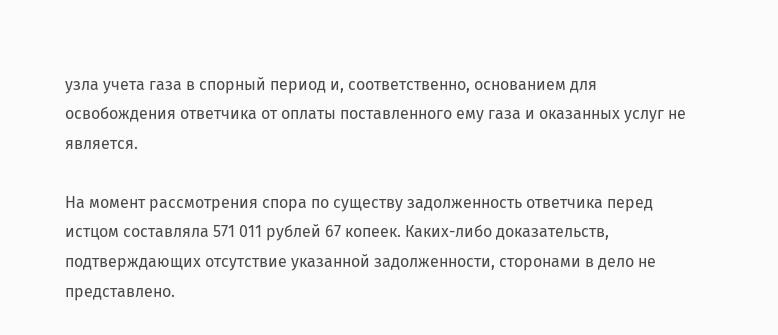узла учета газа в спорный период и, соответственно, основанием для освобождения ответчика от оплаты поставленного ему газа и оказанных услуг не является.

На момент рассмотрения спора по существу задолженность ответчика перед истцом составляла 571 011 рублей 67 копеек. Каких-либо доказательств, подтверждающих отсутствие указанной задолженности, сторонами в дело не представлено.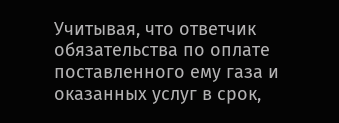Учитывая, что ответчик обязательства по оплате поставленного ему газа и оказанных услуг в срок,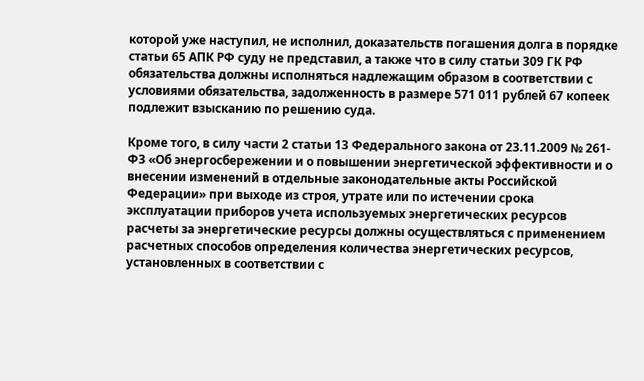которой уже наступил, не исполнил, доказательств погашения долга в порядке статьи 65 АПК РФ суду не представил, а также что в силу статьи 309 ГК РФ обязательства должны исполняться надлежащим образом в соответствии с условиями обязательства, задолженность в размере 571 011 рублей 67 копеек подлежит взысканию по решению суда.

Кроме того, в силу части 2 статьи 13 Федерального закона от 23.11.2009 № 261-ФЗ «Об энергосбережении и о повышении энергетической эффективности и о внесении изменений в отдельные законодательные акты Российской Федерации» при выходе из строя, утрате или по истечении срока эксплуатации приборов учета используемых энергетических ресурсов расчеты за энергетические ресурсы должны осуществляться с применением расчетных способов определения количества энергетических ресурсов, установленных в соответствии с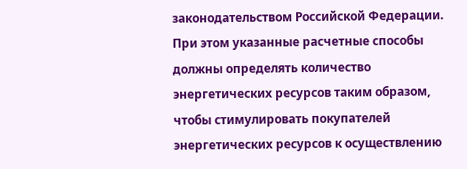законодательством Российской Федерации. При этом указанные расчетные способы должны определять количество энергетических ресурсов таким образом, чтобы стимулировать покупателей энергетических ресурсов к осуществлению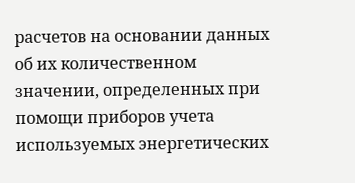расчетов на основании данных об их количественном значении, определенных при помощи приборов учета используемых энергетических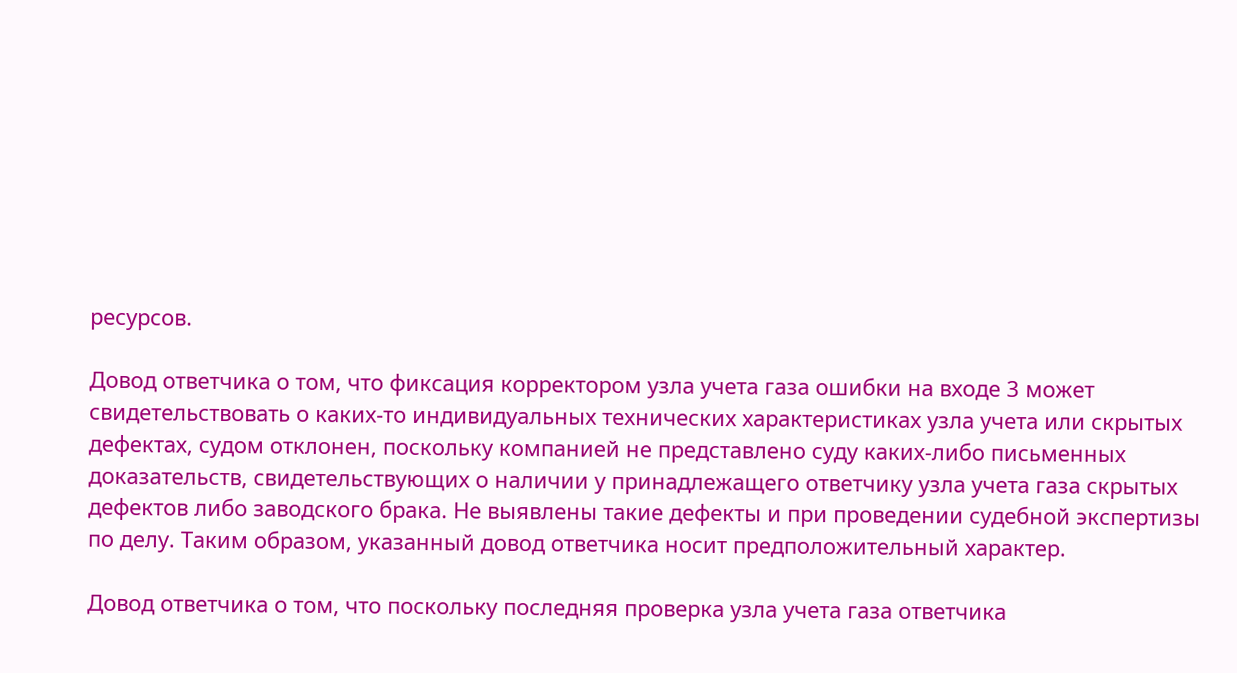ресурсов.

Довод ответчика о том, что фиксация корректором узла учета газа ошибки на входе 3 может свидетельствовать о каких-то индивидуальных технических характеристиках узла учета или скрытых дефектах, судом отклонен, поскольку компанией не представлено суду каких-либо письменных доказательств, свидетельствующих о наличии у принадлежащего ответчику узла учета газа скрытых дефектов либо заводского брака. Не выявлены такие дефекты и при проведении судебной экспертизы по делу. Таким образом, указанный довод ответчика носит предположительный характер.

Довод ответчика о том, что поскольку последняя проверка узла учета газа ответчика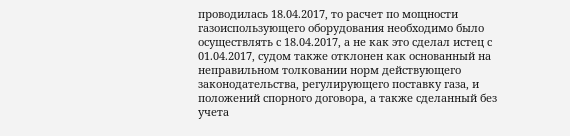проводилась 18.04.2017, то расчет по мощности газоиспользующего оборудования необходимо было осуществлять с 18.04.2017, а не как это сделал истец с 01.04.2017, судом также отклонен как основанный на неправильном толковании норм действующего законодательства, регулирующего поставку газа, и положений спорного договора, а также сделанный без учета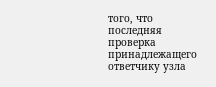того, что последняя проверка принадлежащего ответчику узла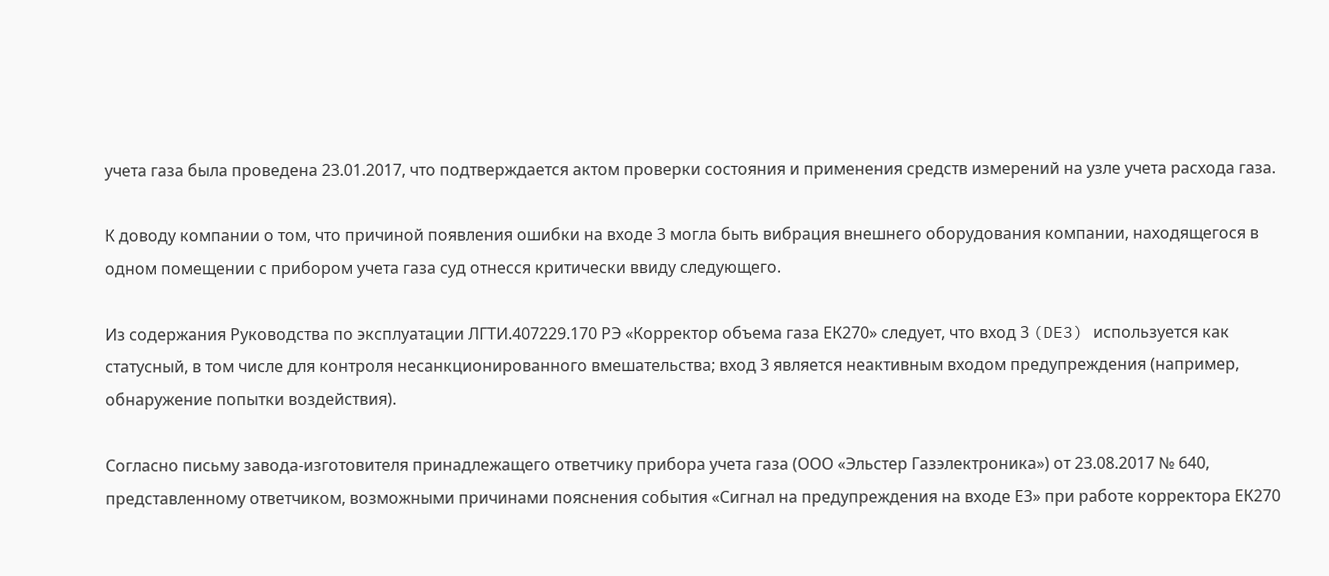учета газа была проведена 23.01.2017, что подтверждается актом проверки состояния и применения средств измерений на узле учета расхода газа.

К доводу компании о том, что причиной появления ошибки на входе 3 могла быть вибрация внешнего оборудования компании, находящегося в одном помещении с прибором учета газа суд отнесся критически ввиду следующего.

Из содержания Руководства по эксплуатации ЛГТИ.407229.170 РЭ «Корректор объема газа ЕК270» следует, что вход 3 (DE3) используется как статусный, в том числе для контроля несанкционированного вмешательства; вход 3 является неактивным входом предупреждения (например, обнаружение попытки воздействия).

Согласно письму завода-изготовителя принадлежащего ответчику прибора учета газа (ООО «Эльстер Газэлектроника») от 23.08.2017 № 640, представленному ответчиком, возможными причинами пояснения события «Сигнал на предупреждения на входе Е3» при работе корректора ЕК270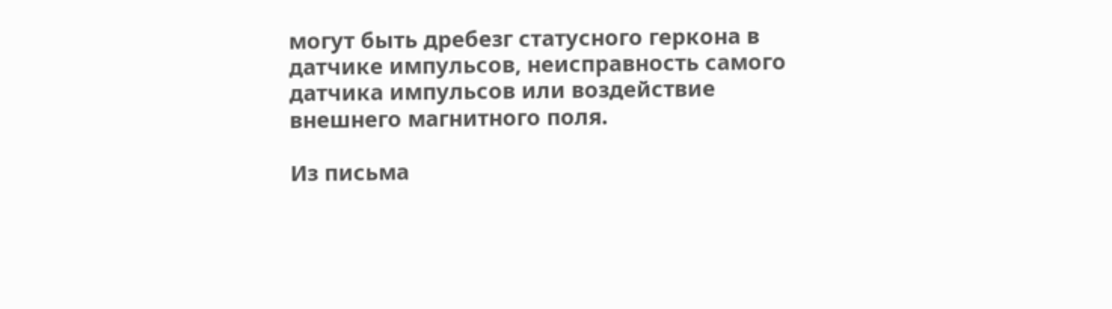могут быть дребезг статусного геркона в датчике импульсов, неисправность самого датчика импульсов или воздействие внешнего магнитного поля.

Из письма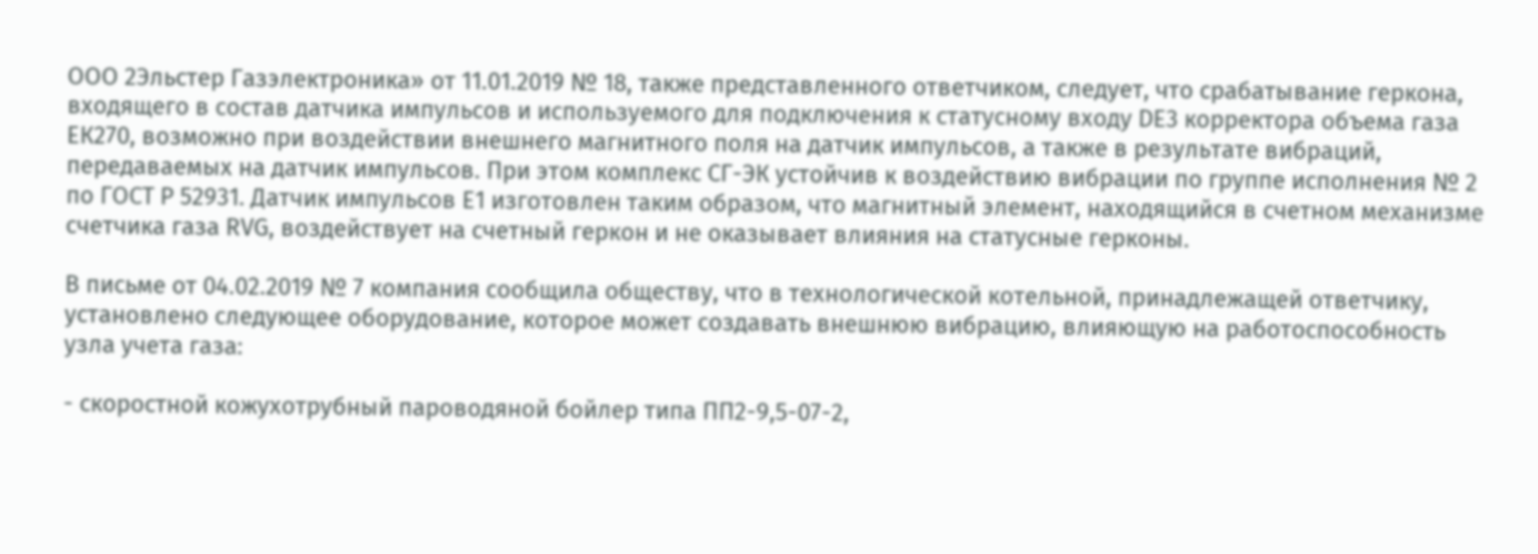ООО 2Эльстер Газэлектроника» от 11.01.2019 № 18, также представленного ответчиком, следует, что срабатывание геркона, входящего в состав датчика импульсов и используемого для подключения к статусному входу DE3 корректора объема газа ЕК270, возможно при воздействии внешнего магнитного поля на датчик импульсов, а также в результате вибраций, передаваемых на датчик импульсов. При этом комплекс СГ-ЭК устойчив к воздействию вибрации по группе исполнения № 2 по ГОСТ Р 52931. Датчик импульсов Е1 изготовлен таким образом, что магнитный элемент, находящийся в счетном механизме счетчика газа RVG, воздействует на счетный геркон и не оказывает влияния на статусные герконы.

В письме от 04.02.2019 № 7 компания сообщила обществу, что в технологической котельной, принадлежащей ответчику, установлено следующее оборудование, которое может создавать внешнюю вибрацию, влияющую на работоспособность узла учета газа:

- скоростной кожухотрубный пароводяной бойлер типа ПП2-9,5-07-2,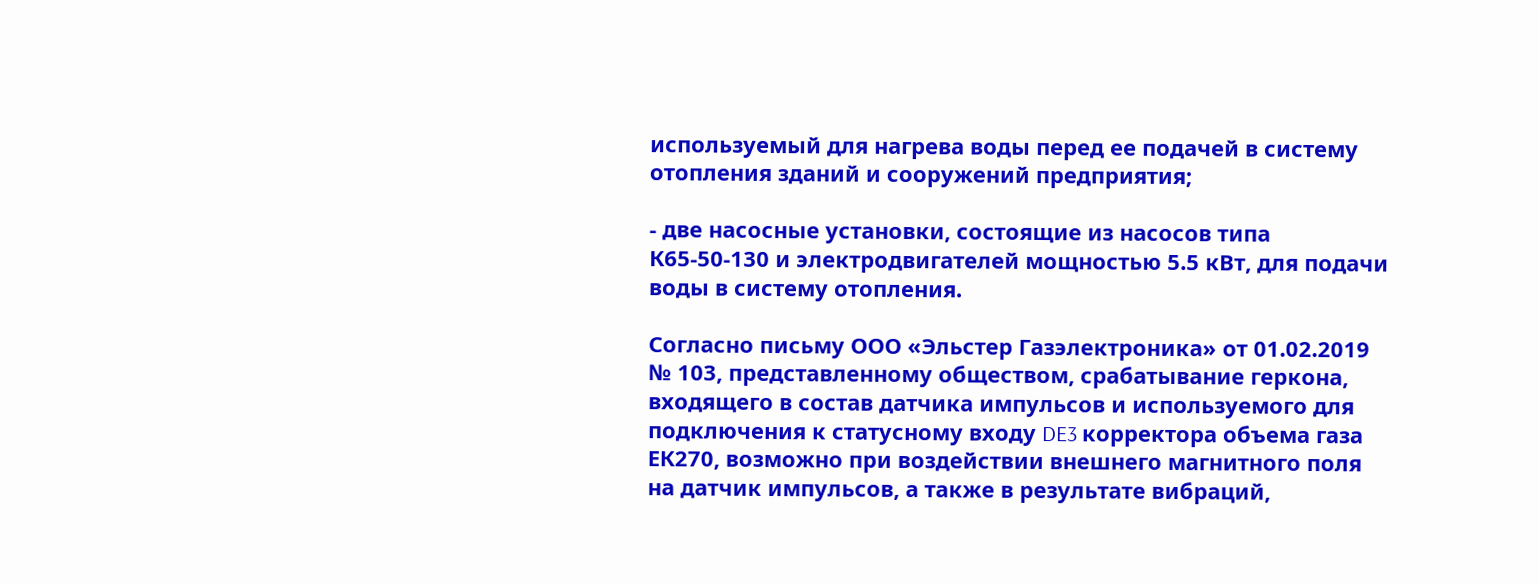используемый для нагрева воды перед ее подачей в систему отопления зданий и сооружений предприятия;

- две насосные установки, состоящие из насосов типа К65-50-130 и электродвигателей мощностью 5.5 кВт, для подачи воды в систему отопления.

Согласно письму ООО «Эльстер Газэлектроника» от 01.02.2019 № 103, представленному обществом, срабатывание геркона, входящего в состав датчика импульсов и используемого для подключения к статусному входу DE3 корректора объема газа ЕК270, возможно при воздействии внешнего магнитного поля на датчик импульсов, а также в результате вибраций,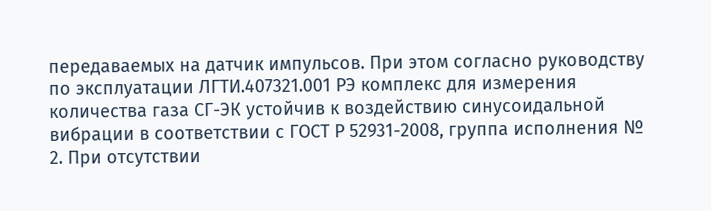передаваемых на датчик импульсов. При этом согласно руководству по эксплуатации ЛГТИ.407321.001 РЭ комплекс для измерения количества газа СГ-ЭК устойчив к воздействию синусоидальной вибрации в соответствии с ГОСТ Р 52931-2008, группа исполнения № 2. При отсутствии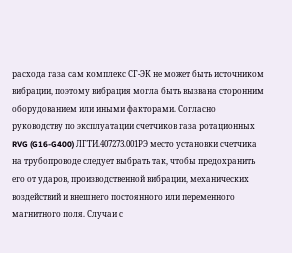расхода газа сам комплекс СГ-ЭК не может быть источником вибрации, поэтому вибрация могла быть вызвана сторонним оборудованием или иными факторами. Согласно руководству по эксплуатации счетчиков газа ротационных RVG (G16-G400) ЛГТИ.407273.001РЭ место установки счетчика на трубопроводе следует выбрать так, чтобы предохранить его от ударов, производственной вибрации, механических воздействий и внешнего постоянного или переменного магнитного поля. Случаи с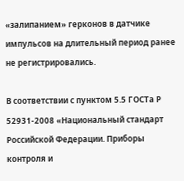«залипанием» герконов в датчике импульсов на длительный период ранее не регистрировались.

В соответствии с пунктом 5.5 ГОСТа Р 52931-2008 «Национальный стандарт Российской Федерации. Приборы контроля и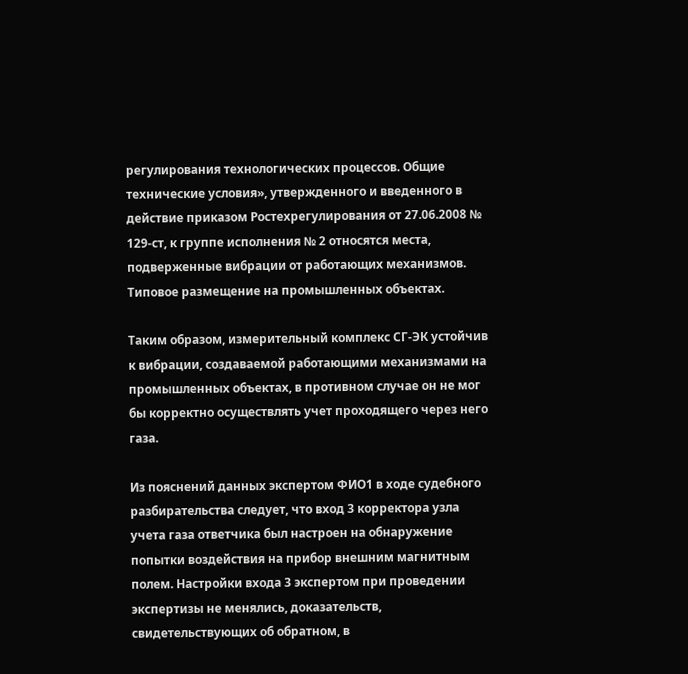регулирования технологических процессов. Общие технические условия», утвержденного и введенного в действие приказом Ростехрегулирования от 27.06.2008 № 129-ст, к группе исполнения № 2 относятся места, подверженные вибрации от работающих механизмов. Типовое размещение на промышленных объектах.

Таким образом, измерительный комплекс СГ-ЭК устойчив к вибрации, создаваемой работающими механизмами на промышленных объектах, в противном случае он не мог бы корректно осуществлять учет проходящего через него газа.

Из пояснений данных экспертом ФИО1 в ходе судебного разбирательства следует, что вход 3 корректора узла учета газа ответчика был настроен на обнаружение попытки воздействия на прибор внешним магнитным полем. Настройки входа 3 экспертом при проведении экспертизы не менялись, доказательств, свидетельствующих об обратном, в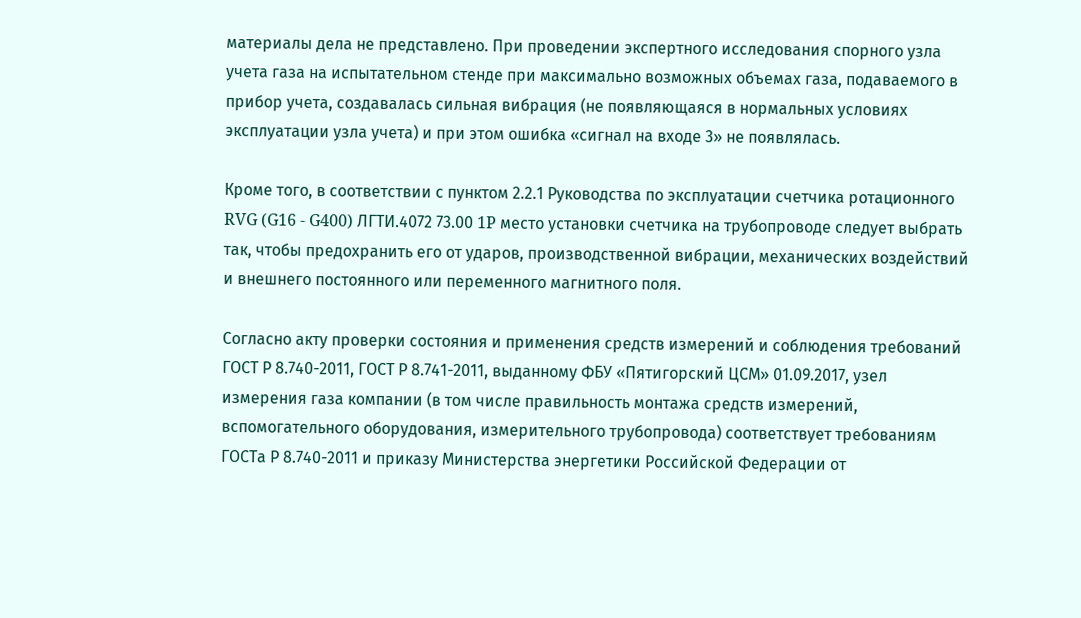материалы дела не представлено. При проведении экспертного исследования спорного узла учета газа на испытательном стенде при максимально возможных объемах газа, подаваемого в прибор учета, создавалась сильная вибрация (не появляющаяся в нормальных условиях эксплуатации узла учета) и при этом ошибка «сигнал на входе 3» не появлялась.

Кроме того, в соответствии с пунктом 2.2.1 Руководства по эксплуатации счетчика ротационного RVG (G16 - G400) ЛГТИ.4072 73.00 1P место установки счетчика на трубопроводе следует выбрать так, чтобы предохранить его от ударов, производственной вибрации, механических воздействий и внешнего постоянного или переменного магнитного поля.

Согласно акту проверки состояния и применения средств измерений и соблюдения требований ГОСТ Р 8.740-2011, ГОСТ Р 8.741-2011, выданному ФБУ «Пятигорский ЦСМ» 01.09.2017, узел измерения газа компании (в том числе правильность монтажа средств измерений, вспомогательного оборудования, измерительного трубопровода) соответствует требованиям ГОСТа Р 8.740-2011 и приказу Министерства энергетики Российской Федерации от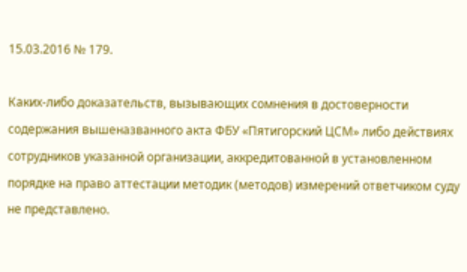15.03.2016 № 179.

Каких-либо доказательств, вызывающих сомнения в достоверности содержания вышеназванного акта ФБУ «Пятигорский ЦСМ» либо действиях сотрудников указанной организации, аккредитованной в установленном порядке на право аттестации методик (методов) измерений ответчиком суду не представлено.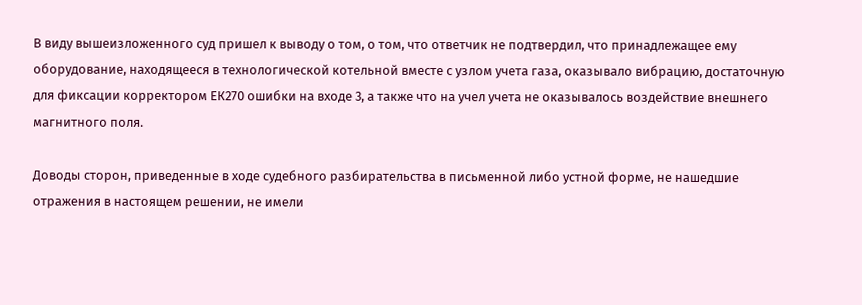В виду вышеизложенного суд пришел к выводу о том, о том, что ответчик не подтвердил, что принадлежащее ему оборудование, находящееся в технологической котельной вместе с узлом учета газа, оказывало вибрацию, достаточную для фиксации корректором ЕК270 ошибки на входе 3, а также что на учел учета не оказывалось воздействие внешнего магнитного поля.

Доводы сторон, приведенные в ходе судебного разбирательства в письменной либо устной форме, не нашедшие отражения в настоящем решении, не имели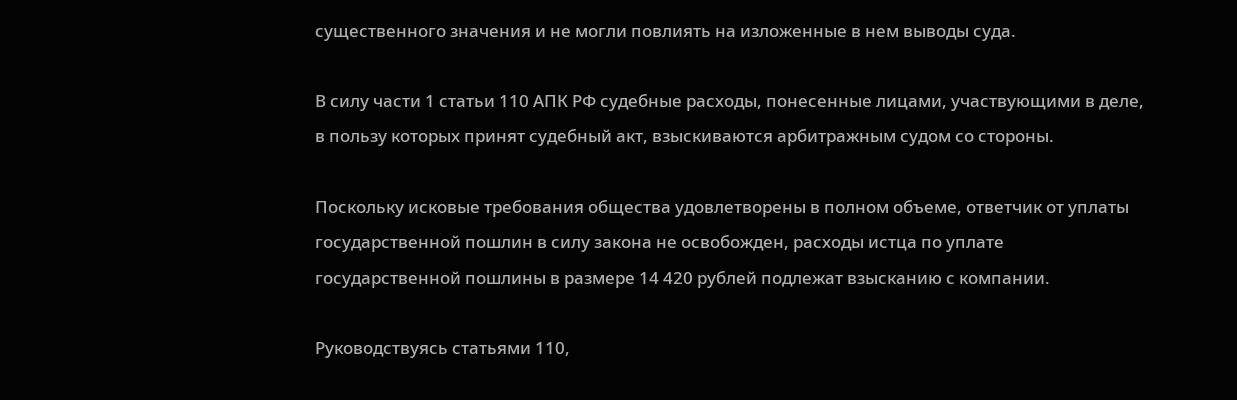существенного значения и не могли повлиять на изложенные в нем выводы суда.

В силу части 1 статьи 110 АПК РФ судебные расходы, понесенные лицами, участвующими в деле, в пользу которых принят судебный акт, взыскиваются арбитражным судом со стороны.

Поскольку исковые требования общества удовлетворены в полном объеме, ответчик от уплаты государственной пошлин в силу закона не освобожден, расходы истца по уплате государственной пошлины в размере 14 420 рублей подлежат взысканию с компании.

Руководствуясь статьями 110,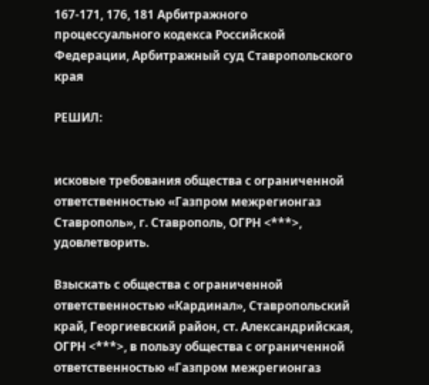167-171, 176, 181 Арбитражного процессуального кодекса Российской Федерации, Арбитражный суд Ставропольского края

РЕШИЛ:


исковые требования общества с ограниченной ответственностью «Газпром межрегионгаз Ставрополь», г. Ставрополь, ОГРН <***>, удовлетворить.

Взыскать с общества с ограниченной ответственностью «Кардинал», Ставропольский край, Георгиевский район, ст. Александрийская, ОГРН <***>, в пользу общества с ограниченной ответственностью «Газпром межрегионгаз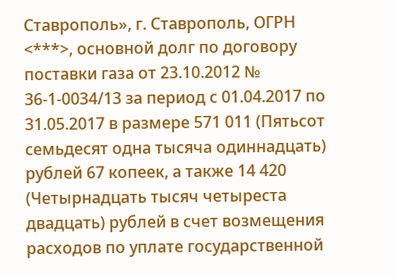Ставрополь», г. Ставрополь, ОГРН <***>, основной долг по договору поставки газа от 23.10.2012 № 36-1-0034/13 за период с 01.04.2017 по 31.05.2017 в размере 571 011 (Пятьсот семьдесят одна тысяча одиннадцать) рублей 67 копеек, а также 14 420 (Четырнадцать тысяч четыреста двадцать) рублей в счет возмещения расходов по уплате государственной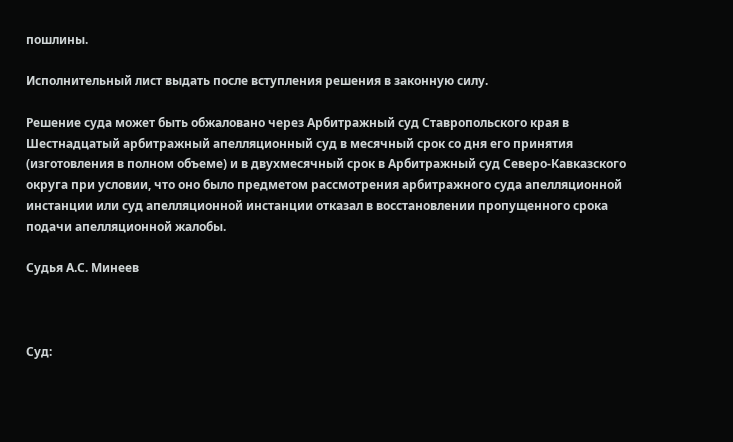пошлины.

Исполнительный лист выдать после вступления решения в законную силу.

Решение суда может быть обжаловано через Арбитражный суд Ставропольского края в Шестнадцатый арбитражный апелляционный суд в месячный срок со дня его принятия (изготовления в полном объеме) и в двухмесячный срок в Арбитражный суд Северо-Кавказского округа при условии, что оно было предметом рассмотрения арбитражного суда апелляционной инстанции или суд апелляционной инстанции отказал в восстановлении пропущенного срока подачи апелляционной жалобы.

Судья А.С. Минеев



Суд: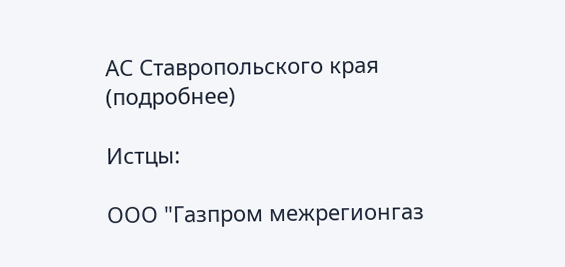АС Ставропольского края (подробнее)

Истцы:

ООО "Газпром межрегионгаз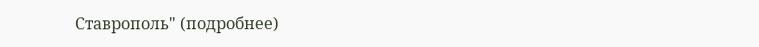Ставрополь" (подробнее)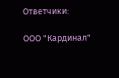Ответчики:

ООО "Кардинал"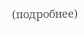(подробнее)